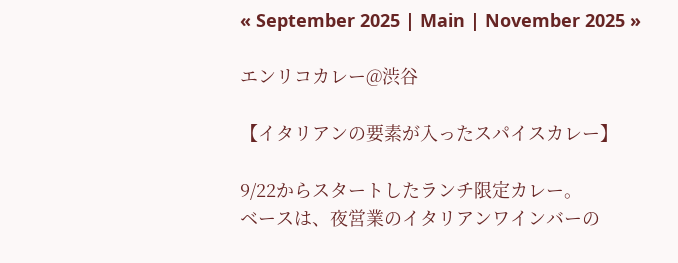« September 2025 | Main | November 2025 »

エンリコカレー@渋谷

【イタリアンの要素が入ったスパイスカレー】

9/22からスタートしたランチ限定カレー。
ベースは、夜営業のイタリアンワインバーの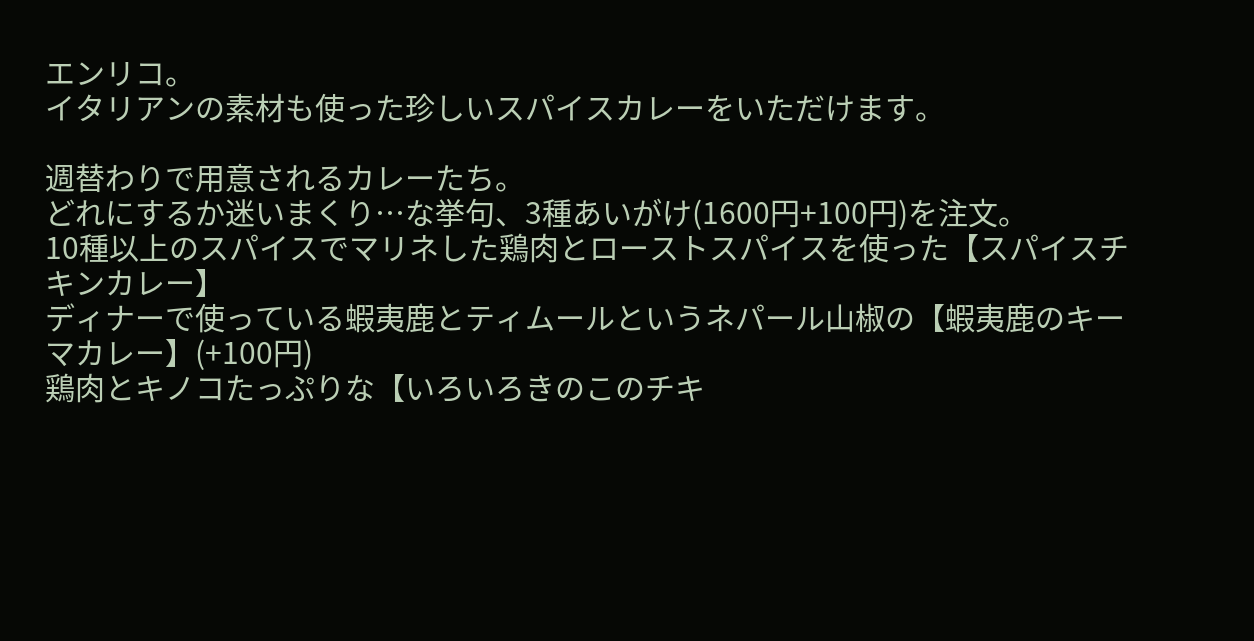エンリコ。
イタリアンの素材も使った珍しいスパイスカレーをいただけます。

週替わりで用意されるカレーたち。
どれにするか迷いまくり…な挙句、3種あいがけ(1600円+100円)を注文。
10種以上のスパイスでマリネした鶏肉とローストスパイスを使った【スパイスチキンカレー】
ディナーで使っている蝦夷鹿とティムールというネパール山椒の【蝦夷鹿のキーマカレー】(+100円)
鶏肉とキノコたっぷりな【いろいろきのこのチキ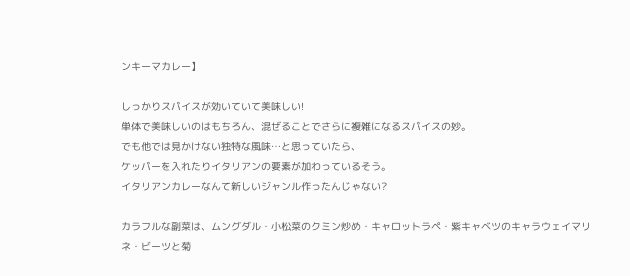ンキーマカレー】

しっかりスパイスが効いていて美味しい!
単体で美味しいのはもちろん、混ぜることでさらに複雑になるスパイスの妙。
でも他では見かけない独特な風味…と思っていたら、
ケッパーを入れたりイタリアンの要素が加わっているそう。
イタリアンカレーなんて新しいジャンル作ったんじゃない?

カラフルな副菜は、ムングダル・小松菜のクミン炒め・キャロットラペ・紫キャベツのキャラウェイマリネ・ビーツと菊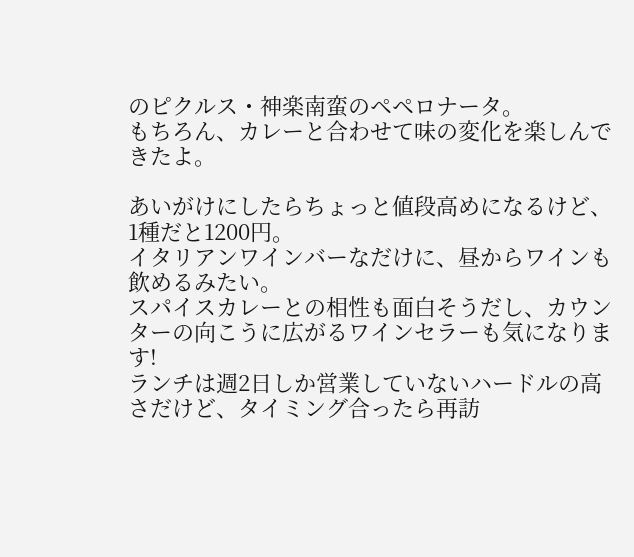のピクルス・神楽南蛮のペペロナータ。
もちろん、カレーと合わせて味の変化を楽しんできたよ。

あいがけにしたらちょっと値段高めになるけど、1種だと1200円。
イタリアンワインバーなだけに、昼からワインも飲めるみたい。
スパイスカレーとの相性も面白そうだし、カウンターの向こうに広がるワインセラーも気になります!
ランチは週2日しか営業していないハードルの高さだけど、タイミング合ったら再訪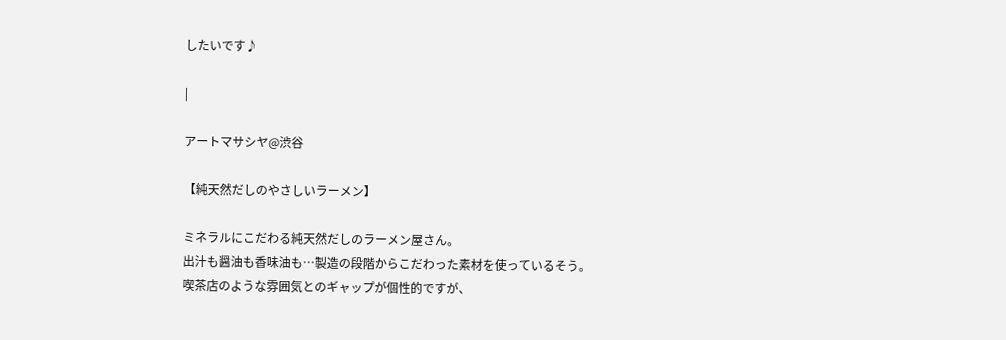したいです♪

|

アートマサシヤ@渋谷

【純天然だしのやさしいラーメン】

ミネラルにこだわる純天然だしのラーメン屋さん。
出汁も醤油も香味油も…製造の段階からこだわった素材を使っているそう。
喫茶店のような雰囲気とのギャップが個性的ですが、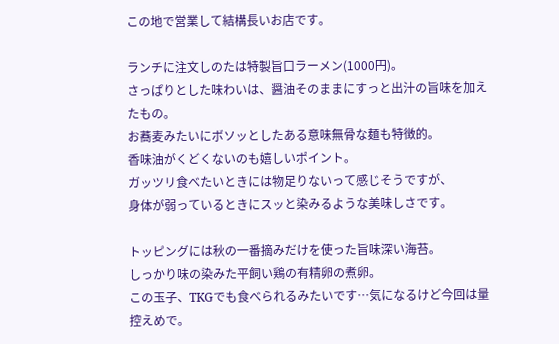この地で営業して結構長いお店です。

ランチに注文しのたは特製旨口ラーメン(1000円)。
さっぱりとした味わいは、醤油そのままにすっと出汁の旨味を加えたもの。
お蕎麦みたいにボソッとしたある意味無骨な麺も特徴的。
香味油がくどくないのも嬉しいポイント。
ガッツリ食べたいときには物足りないって感じそうですが、
身体が弱っているときにスッと染みるような美味しさです。

トッピングには秋の一番摘みだけを使った旨味深い海苔。
しっかり味の染みた平飼い鶏の有精卵の煮卵。
この玉子、TKGでも食べられるみたいです…気になるけど今回は量控えめで。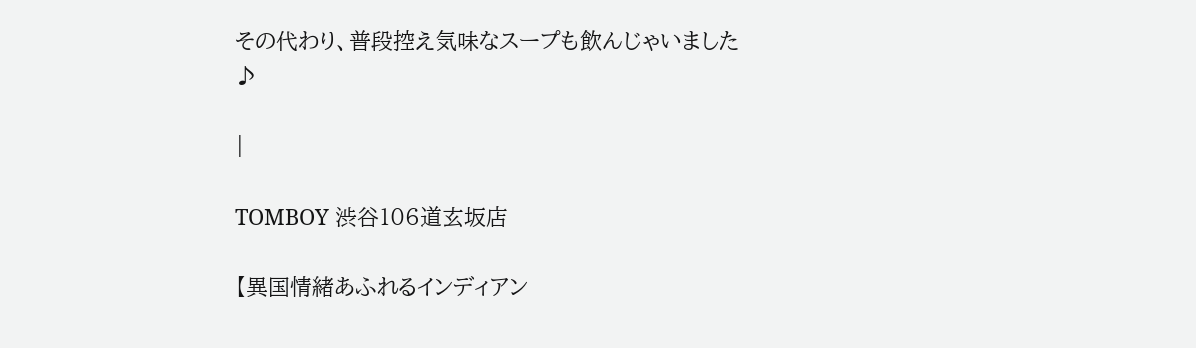その代わり、普段控え気味なスープも飲んじゃいました♪

|

TOMBOY 渋谷106道玄坂店

【異国情緒あふれるインディアン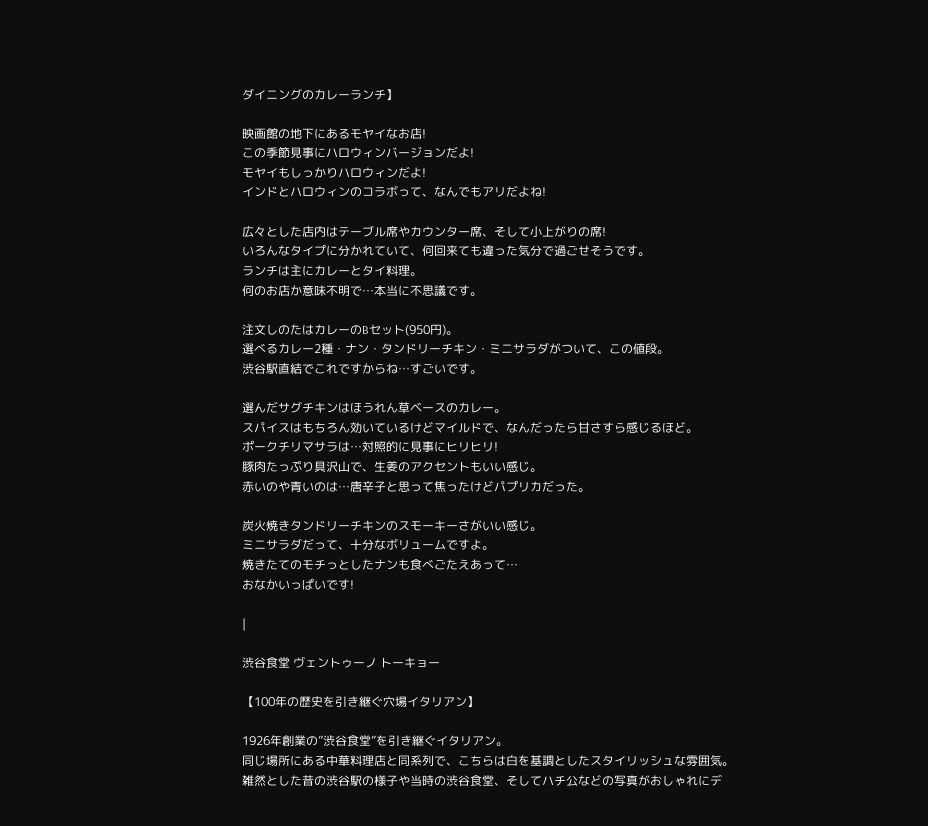ダイニングのカレーランチ】

映画館の地下にあるモヤイなお店!
この季節見事にハロウィンバージョンだよ!
モヤイもしっかりハロウィンだよ!
インドとハロウィンのコラボって、なんでもアリだよね!

広々とした店内はテーブル席やカウンター席、そして小上がりの席!
いろんなタイプに分かれていて、何回来ても違った気分で過ごせそうです。
ランチは主にカレーとタイ料理。
何のお店か意味不明で…本当に不思議です。

注文しのたはカレーのBセット(950円)。
選べるカレー2種・ナン・タンドリーチキン・ミニサラダがついて、この値段。
渋谷駅直結でこれですからね…すごいです。

選んだサグチキンはほうれん草ベースのカレー。
スパイスはもちろん効いているけどマイルドで、なんだったら甘さすら感じるほど。
ポークチリマサラは…対照的に見事にヒリヒリ!
豚肉たっぷり具沢山で、生姜のアクセントもいい感じ。
赤いのや青いのは…唐辛子と思って焦ったけどパプリカだった。

炭火焼きタンドリーチキンのスモーキーさがいい感じ。
ミニサラダだって、十分なボリュームですよ。
焼きたてのモチっとしたナンも食べごたえあって…
おなかいっぱいです!

|

渋谷食堂 ヴェントゥーノ トーキョー

【100年の歴史を引き継ぐ穴場イタリアン】

1926年創業の”渋谷食堂”を引き継ぐイタリアン。
同じ場所にある中華料理店と同系列で、こちらは白を基調としたスタイリッシュな雰囲気。
雑然とした昔の渋谷駅の様子や当時の渋谷食堂、そしてハチ公などの写真がおしゃれにデ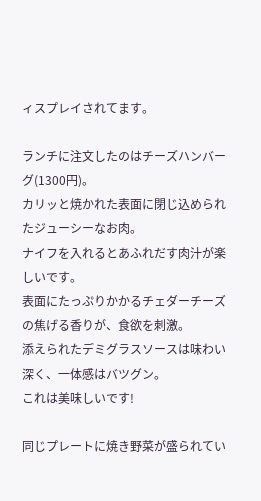ィスプレイされてます。

ランチに注文したのはチーズハンバーグ(1300円)。
カリッと焼かれた表面に閉じ込められたジューシーなお肉。
ナイフを入れるとあふれだす肉汁が楽しいです。
表面にたっぷりかかるチェダーチーズの焦げる香りが、食欲を刺激。
添えられたデミグラスソースは味わい深く、一体感はバツグン。
これは美味しいです!

同じプレートに焼き野菜が盛られてい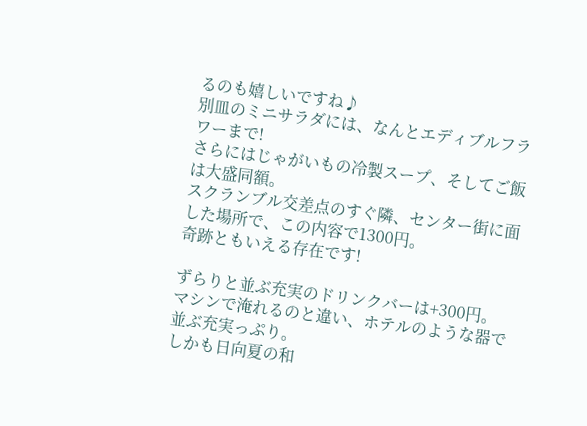るのも嬉しいですね♪
別皿のミニサラダには、なんとエディブルフラワーまで!
さらにはじゃがいもの冷製スープ、そしてご飯は大盛同額。
スクランブル交差点のすぐ隣、センター街に面した場所で、この内容で1300円。
奇跡ともいえる存在です!

ずらりと並ぶ充実のドリンクバーは+300円。
マシンで淹れるのと違い、ホテルのような器で並ぶ充実っぷり。
しかも日向夏の和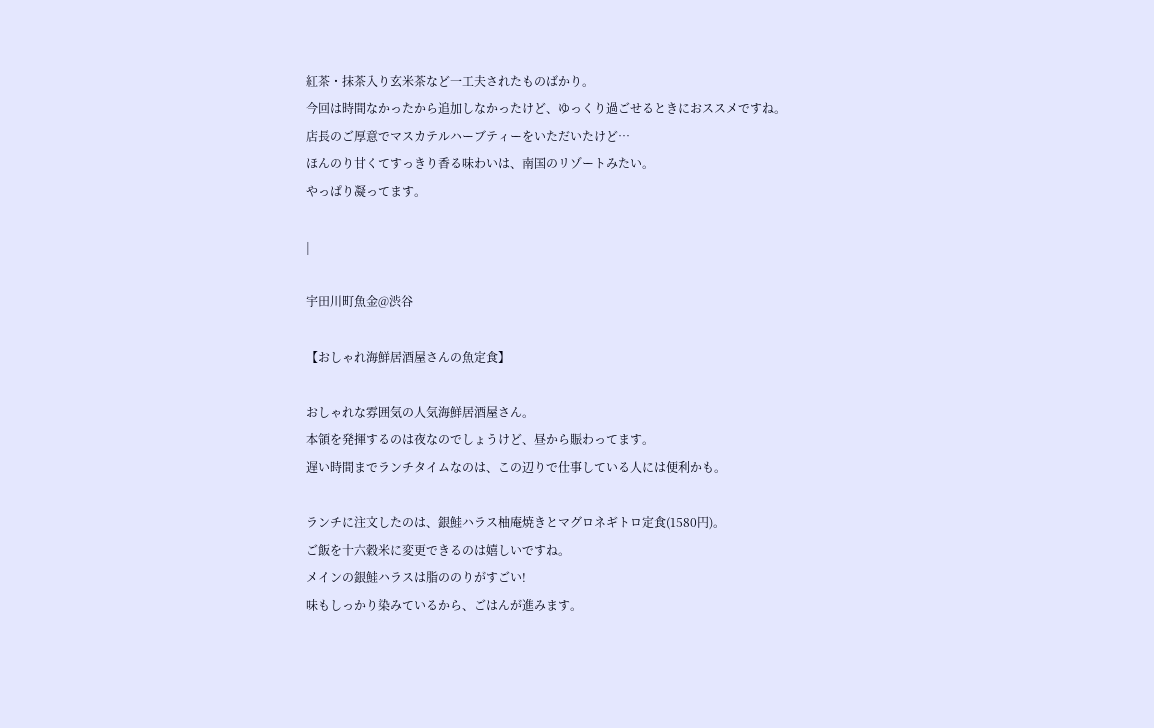紅茶・抹茶入り玄米茶など一工夫されたものばかり。
今回は時間なかったから追加しなかったけど、ゆっくり過ごせるときにおススメですね。
店長のご厚意でマスカテルハーブティーをいただいたけど…
ほんのり甘くてすっきり香る味わいは、南国のリゾートみたい。
やっぱり凝ってます。

|

宇田川町魚金@渋谷

【おしゃれ海鮮居酒屋さんの魚定食】

おしゃれな雰囲気の人気海鮮居酒屋さん。
本領を発揮するのは夜なのでしょうけど、昼から賑わってます。
遅い時間までランチタイムなのは、この辺りで仕事している人には便利かも。

ランチに注文したのは、銀鮭ハラス柚庵焼きとマグロネギトロ定食(1580円)。
ご飯を十六穀米に変更できるのは嬉しいですね。
メインの銀鮭ハラスは脂ののりがすごい!
味もしっかり染みているから、ごはんが進みます。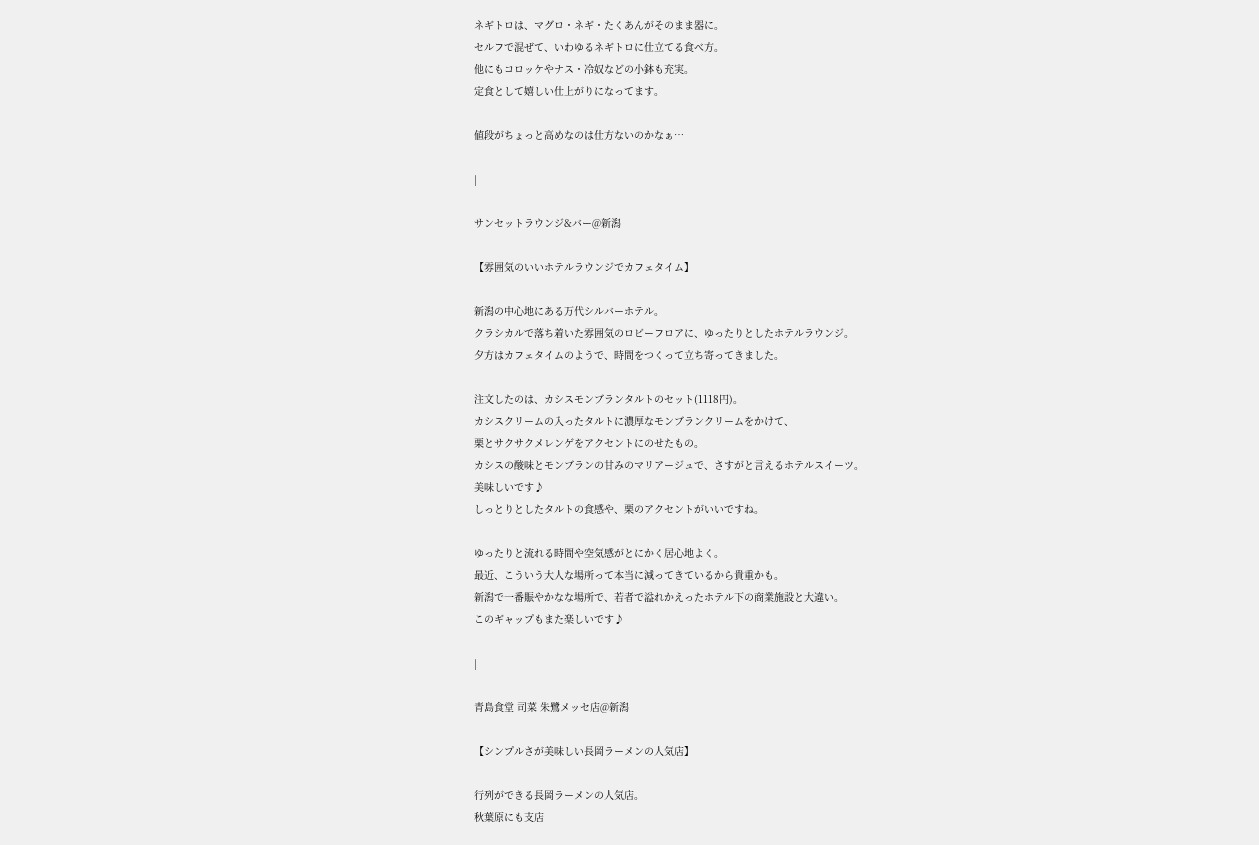ネギトロは、マグロ・ネギ・たくあんがそのまま器に。
セルフで混ぜて、いわゆるネギトロに仕立てる食べ方。
他にもコロッケやナス・冷奴などの小鉢も充実。
定食として嬉しい仕上がりになってます。

値段がちょっと高めなのは仕方ないのかなぁ…

|

サンセットラウンジ&バー@新潟

【雰囲気のいいホテルラウンジでカフェタイム】

新潟の中心地にある万代シルバーホテル。
クラシカルで落ち着いた雰囲気のロビーフロアに、ゆったりとしたホテルラウンジ。
夕方はカフェタイムのようで、時間をつくって立ち寄ってきました。

注文したのは、カシスモンブランタルトのセット(1118円)。
カシスクリームの入ったタルトに濃厚なモンブランクリームをかけて、
栗とサクサクメレンゲをアクセントにのせたもの。
カシスの酸味とモンブランの甘みのマリアージュで、さすがと言えるホテルスイーツ。
美味しいです♪
しっとりとしたタルトの食感や、栗のアクセントがいいですね。

ゆったりと流れる時間や空気感がとにかく居心地よく。
最近、こういう大人な場所って本当に減ってきているから貴重かも。
新潟で一番賑やかなな場所で、若者で溢れかえったホテル下の商業施設と大違い。
このギャップもまた楽しいです♪

|

青島食堂 司菜 朱鷺メッセ店@新潟

【シンプルさが美味しい長岡ラーメンの人気店】

行列ができる長岡ラーメンの人気店。
秋葉原にも支店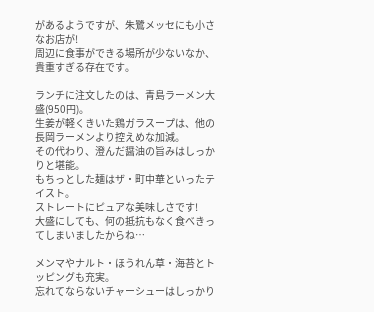があるようですが、朱鷺メッセにも小さなお店が!
周辺に食事ができる場所が少ないなか、貴重すぎる存在です。

ランチに注文したのは、青島ラーメン大盛(950円)。
生姜が軽くきいた鶏ガラスープは、他の長岡ラーメンより控えめな加減。
その代わり、澄んだ醤油の旨みはしっかりと堪能。
もちっとした麺はザ・町中華といったテイスト。
ストレートにピュアな美味しさです!
大盛にしても、何の抵抗もなく食べきってしまいましたからね…

メンマやナルト・ほうれん草・海苔とトッピングも充実。
忘れてならないチャーシューはしっかり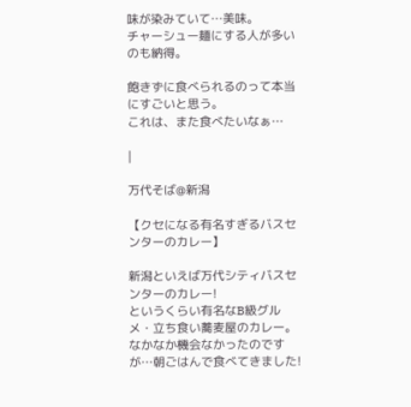味が染みていて…美味。
チャーシュー麺にする人が多いのも納得。

飽きずに食べられるのって本当にすごいと思う。
これは、また食べたいなぁ…

|

万代そば@新潟

【クセになる有名すぎるバスセンターのカレー】

新潟といえば万代シティバスセンターのカレー!
というくらい有名なB級グルメ・立ち食い蕎麦屋のカレー。
なかなか機会なかったのですが…朝ごはんで食べてきました!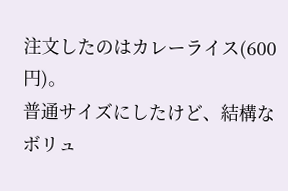注文したのはカレーライス(600円)。
普通サイズにしたけど、結構なボリュ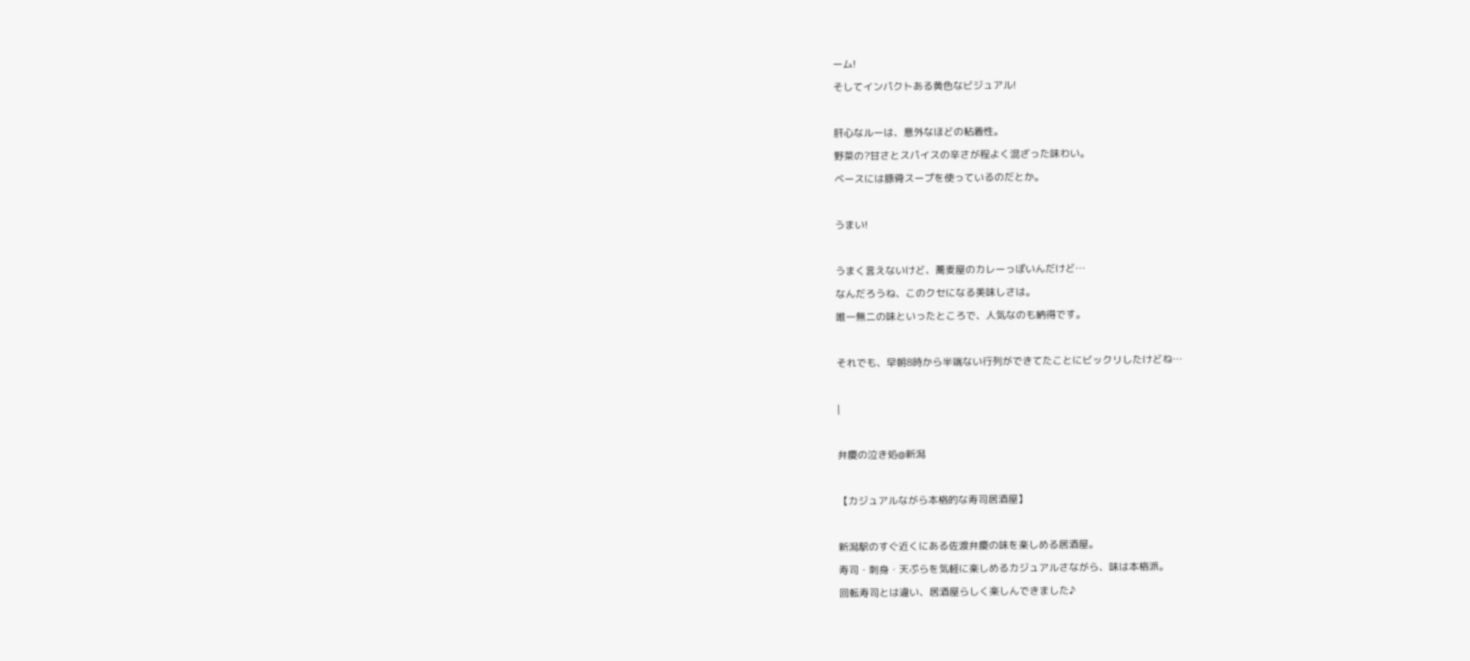ーム!
そしてインパクトある黄色なビジュアル!

肝心なルーは、意外なほどの粘着性。
野菜の?甘さとスパイスの辛さが程よく混ざった味わい。
ベースには豚骨スープを使っているのだとか。

うまい!

うまく言えないけど、蕎麦屋のカレーっぽいんだけど…
なんだろうね、このクセになる美味しさは。
唯一無二の味といったところで、人気なのも納得です。

それでも、早朝8時から半端ない行列ができてたことにビックリしたけどね…

|

弁慶の泣き処@新潟

【カジュアルながら本格的な寿司居酒屋】

新潟駅のすぐ近くにある佐渡弁慶の味を楽しめる居酒屋。
寿司・刺身・天ぷらを気軽に楽しめるカジュアルさながら、味は本格派。
回転寿司とは違い、居酒屋らしく楽しんできました♪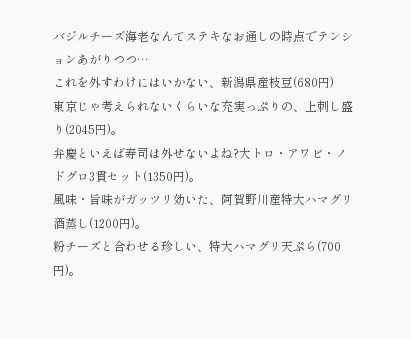バジルチーズ海老なんてステキなお通しの時点でテンションあがりつつ…
これを外すわけにはいかない、新潟県産枝豆(680円)
東京じゃ考えられないくらいな充実っぷりの、上刺し盛り(2045円)。
弁慶といえば寿司は外せないよね?大トロ・アワビ・ノドグロ3貫セット(1350円)。
風味・旨味がガッツリ効いた、阿賀野川産特大ハマグリ酒蒸し(1200円)。
粉チーズと合わせる珍しい、特大ハマグリ天ぷら(700円)。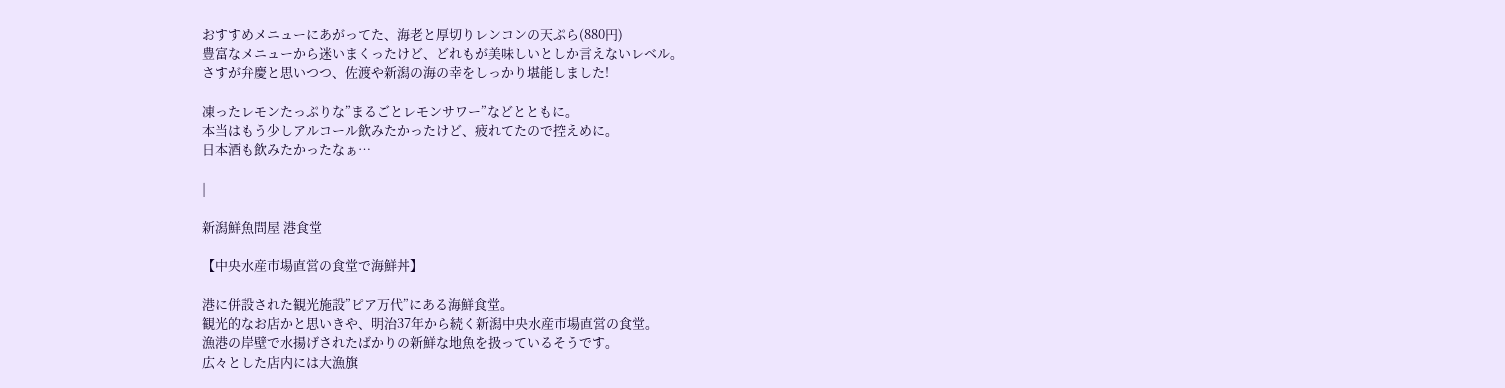おすすめメニューにあがってた、海老と厚切りレンコンの天ぷら(880円)
豊富なメニューから迷いまくったけど、どれもが美味しいとしか言えないレベル。
さすが弁慶と思いつつ、佐渡や新潟の海の幸をしっかり堪能しました!

凍ったレモンたっぷりな”まるごとレモンサワー”などとともに。
本当はもう少しアルコール飲みたかったけど、疲れてたので控えめに。
日本酒も飲みたかったなぁ…

|

新潟鮮魚問屋 港食堂

【中央水産市場直営の食堂で海鮮丼】

港に併設された観光施設”ピア万代”にある海鮮食堂。
観光的なお店かと思いきや、明治37年から続く新潟中央水産市場直営の食堂。
漁港の岸壁で水揚げされたばかりの新鮮な地魚を扱っているそうです。
広々とした店内には大漁旗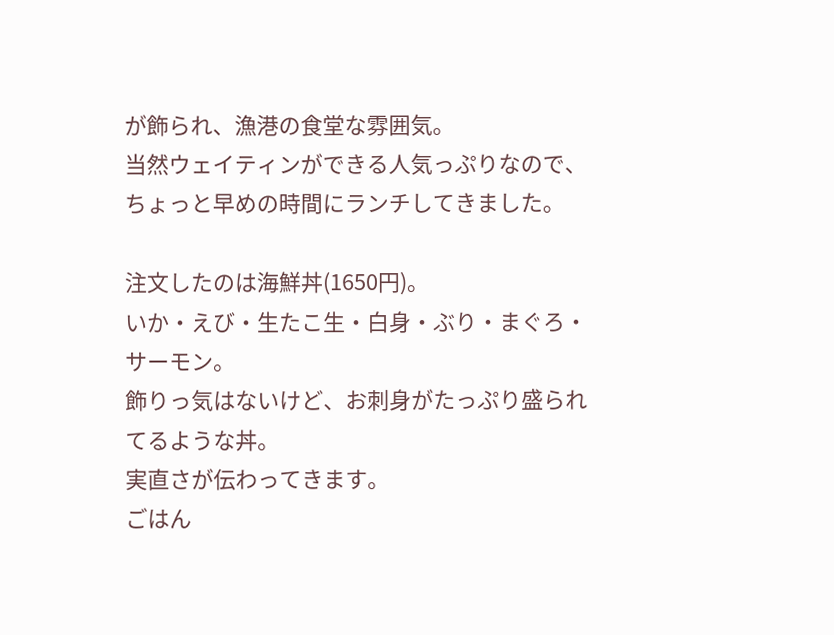が飾られ、漁港の食堂な雰囲気。
当然ウェイティンができる人気っぷりなので、ちょっと早めの時間にランチしてきました。

注文したのは海鮮丼(1650円)。
いか・えび・生たこ生・白身・ぶり・まぐろ・サーモン。
飾りっ気はないけど、お刺身がたっぷり盛られてるような丼。
実直さが伝わってきます。
ごはん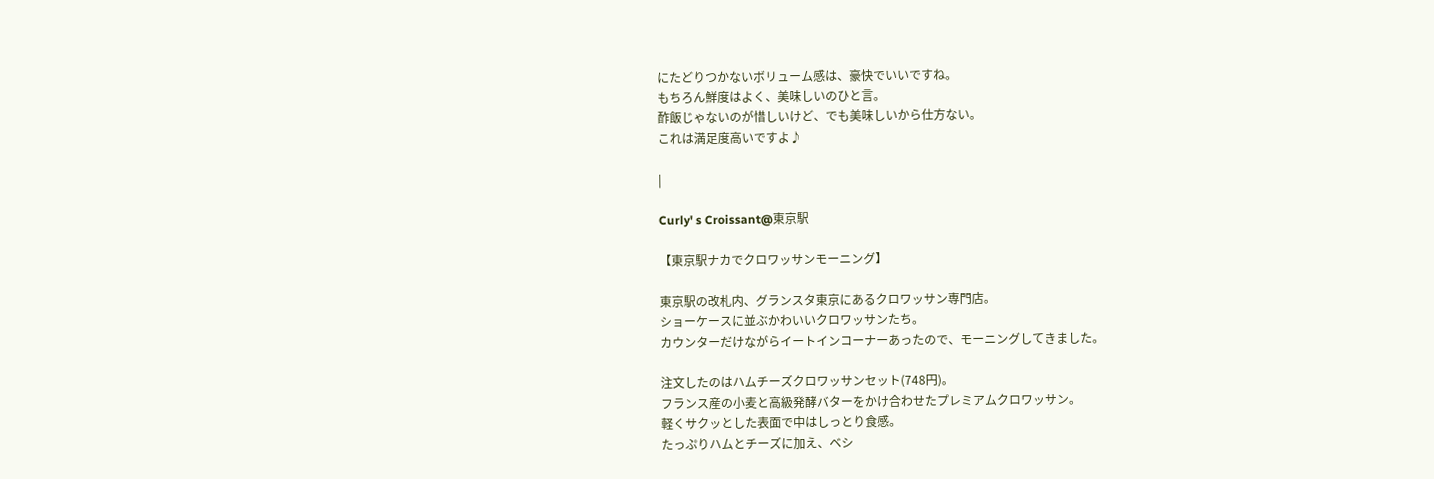にたどりつかないボリューム感は、豪快でいいですね。
もちろん鮮度はよく、美味しいのひと言。
酢飯じゃないのが惜しいけど、でも美味しいから仕方ない。
これは満足度高いですよ♪

|

Curly' s Croissant@東京駅

【東京駅ナカでクロワッサンモーニング】

東京駅の改札内、グランスタ東京にあるクロワッサン専門店。
ショーケースに並ぶかわいいクロワッサンたち。
カウンターだけながらイートインコーナーあったので、モーニングしてきました。

注文したのはハムチーズクロワッサンセット(748円)。
フランス産の小麦と高級発酵バターをかけ合わせたプレミアムクロワッサン。
軽くサクッとした表面で中はしっとり食感。
たっぷりハムとチーズに加え、ベシ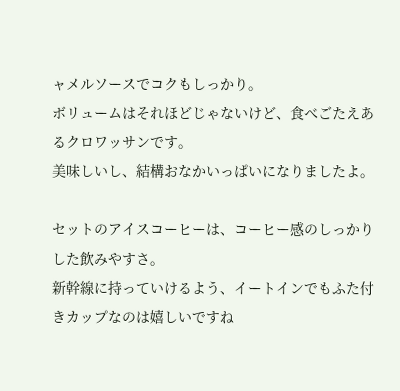ャメルソースでコクもしっかり。
ボリュームはそれほどじゃないけど、食べごたえあるクロワッサンです。
美味しいし、結構おなかいっぱいになりましたよ。

セットのアイスコーヒーは、コーヒー感のしっかりした飲みやすさ。
新幹線に持っていけるよう、イートインでもふた付きカップなのは嬉しいですね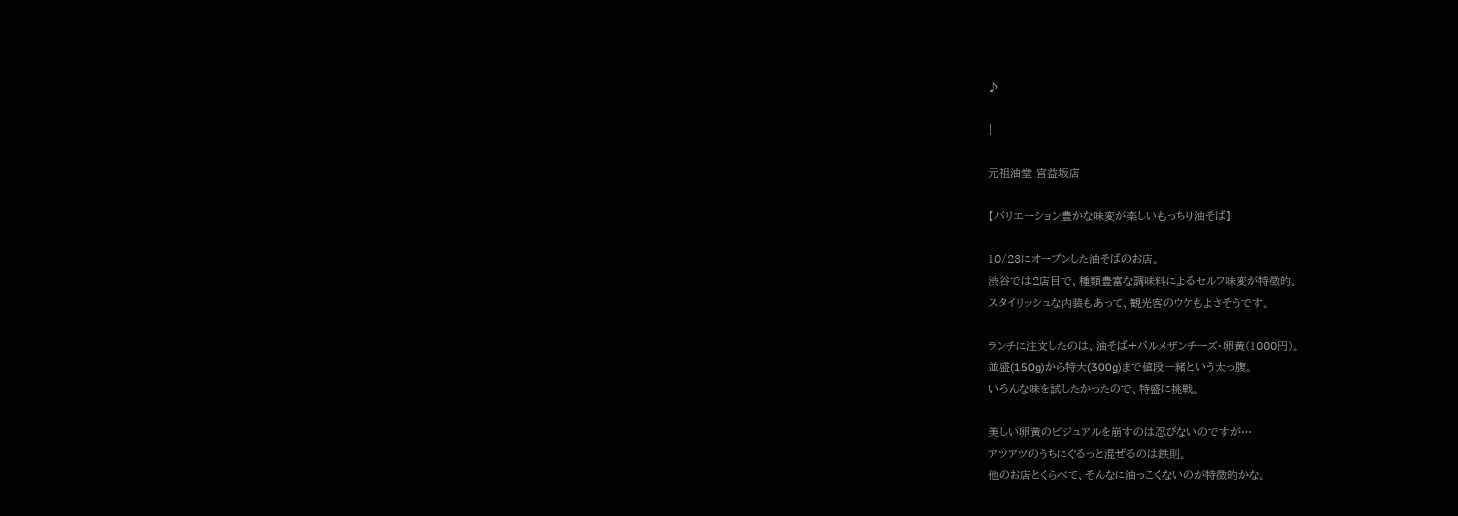♪

|

元祖油堂 宮益坂店

【バリエーション豊かな味変が楽しいもっちり油そば】

10/23にオープンした油そばのお店。
渋谷では2店目で、種類豊富な調味料によるセルフ味変が特徴的。
スタイリッシュな内装もあって、観光客のウケもよさそうです。

ランチに注文したのは、油そば+パルメザンチーズ・卵黄(1000円)。
並盛(150g)から特大(300g)まで値段一緒という太っ腹。
いろんな味を試したかったので、特盛に挑戦。

美しい卵黄のビジュアルを崩すのは忍びないのですが…
アツアツのうちにぐるっと混ぜるのは鉄則。
他のお店とくらべて、そんなに油っこくないのが特徴的かな。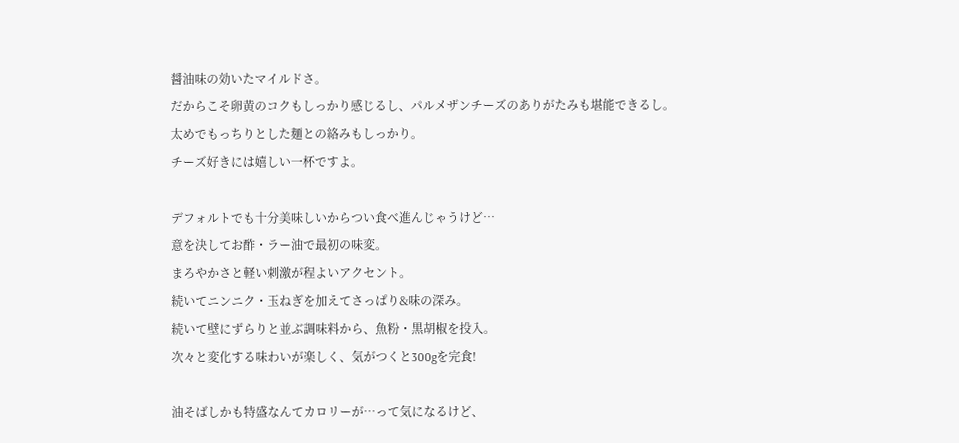醤油味の効いたマイルドさ。
だからこそ卵黄のコクもしっかり感じるし、パルメザンチーズのありがたみも堪能できるし。
太めでもっちりとした麺との絡みもしっかり。
チーズ好きには嬉しい一杯ですよ。

デフォルトでも十分美味しいからつい食べ進んじゃうけど…
意を決してお酢・ラー油で最初の味変。
まろやかさと軽い刺激が程よいアクセント。
続いてニンニク・玉ねぎを加えてさっぱり&味の深み。
続いて壁にずらりと並ぶ調味料から、魚粉・黒胡椒を投入。
次々と変化する味わいが楽しく、気がつくと300gを完食!

油そばしかも特盛なんてカロリーが…って気になるけど、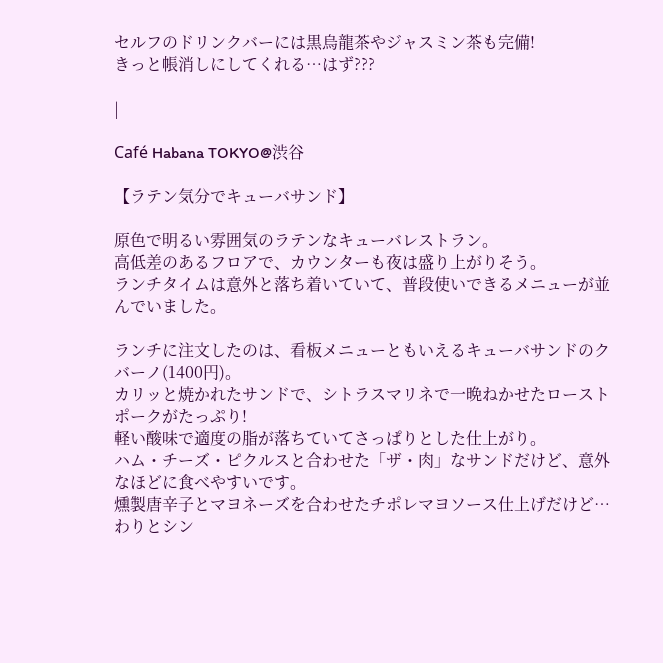セルフのドリンクバーには黒烏龍茶やジャスミン茶も完備!
きっと帳消しにしてくれる…はず???

|

Café Habana TOKYO@渋谷

【ラテン気分でキューバサンド】

原色で明るい雰囲気のラテンなキューバレストラン。
高低差のあるフロアで、カウンターも夜は盛り上がりそう。
ランチタイムは意外と落ち着いていて、普段使いできるメニューが並んでいました。

ランチに注文したのは、看板メニューともいえるキューバサンドのクバーノ(1400円)。
カリッと焼かれたサンドで、シトラスマリネで一晩ねかせたローストポークがたっぷり!
軽い酸味で適度の脂が落ちていてさっぱりとした仕上がり。
ハム・チーズ・ピクルスと合わせた「ザ・肉」なサンドだけど、意外なほどに食べやすいです。
燻製唐辛子とマヨネーズを合わせたチポレマヨソース仕上げだけど…わりとシン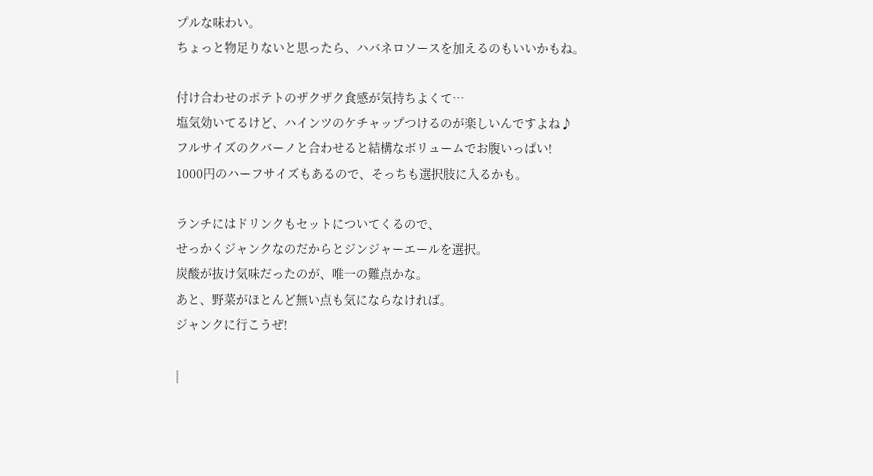プルな味わい。
ちょっと物足りないと思ったら、ハバネロソースを加えるのもいいかもね。

付け合わせのポテトのザクザク食感が気持ちよくて…
塩気効いてるけど、ハインツのケチャップつけるのが楽しいんですよね♪
フルサイズのクバーノと合わせると結構なボリュームでお腹いっぱい!
1000円のハーフサイズもあるので、そっちも選択肢に入るかも。

ランチにはドリンクもセットについてくるので、
せっかくジャンクなのだからとジンジャーエールを選択。
炭酸が抜け気味だったのが、唯一の難点かな。
あと、野菜がほとんど無い点も気にならなければ。
ジャンクに行こうぜ!

|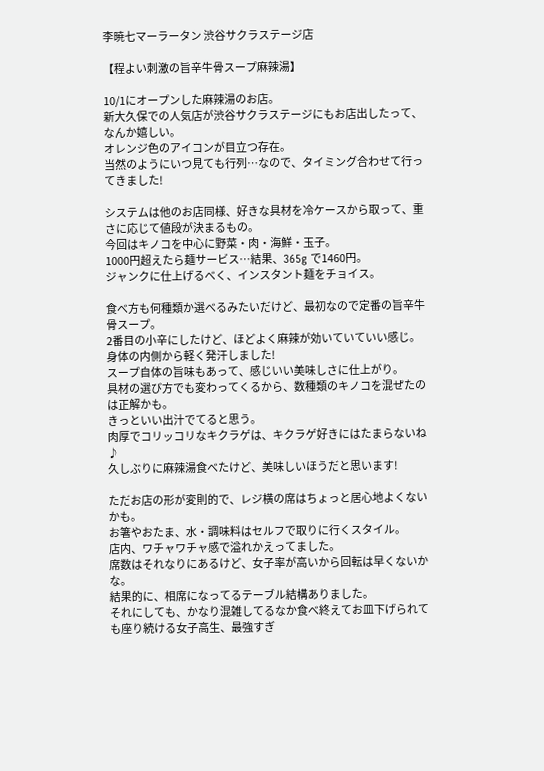李暁七マーラータン 渋谷サクラステージ店

【程よい刺激の旨辛牛骨スープ麻辣湯】

10/1にオープンした麻辣湯のお店。
新大久保での人気店が渋谷サクラステージにもお店出したって、なんか嬉しい。
オレンジ色のアイコンが目立つ存在。
当然のようにいつ見ても行列…なので、タイミング合わせて行ってきました!

システムは他のお店同様、好きな具材を冷ケースから取って、重さに応じて値段が決まるもの。
今回はキノコを中心に野菜・肉・海鮮・玉子。
1000円超えたら麺サービス…結果、365g で1460円。
ジャンクに仕上げるべく、インスタント麺をチョイス。

食べ方も何種類か選べるみたいだけど、最初なので定番の旨辛牛骨スープ。
2番目の小辛にしたけど、ほどよく麻辣が効いていていい感じ。
身体の内側から軽く発汗しました!
スープ自体の旨味もあって、感じいい美味しさに仕上がり。
具材の選び方でも変わってくるから、数種類のキノコを混ぜたのは正解かも。
きっといい出汁でてると思う。
肉厚でコリッコリなキクラゲは、キクラゲ好きにはたまらないね♪
久しぶりに麻辣湯食べたけど、美味しいほうだと思います!

ただお店の形が変則的で、レジ横の席はちょっと居心地よくないかも。
お箸やおたま、水・調味料はセルフで取りに行くスタイル。
店内、ワチャワチャ感で溢れかえってました。
席数はそれなりにあるけど、女子率が高いから回転は早くないかな。
結果的に、相席になってるテーブル結構ありました。
それにしても、かなり混雑してるなか食べ終えてお皿下げられても座り続ける女子高生、最強すぎ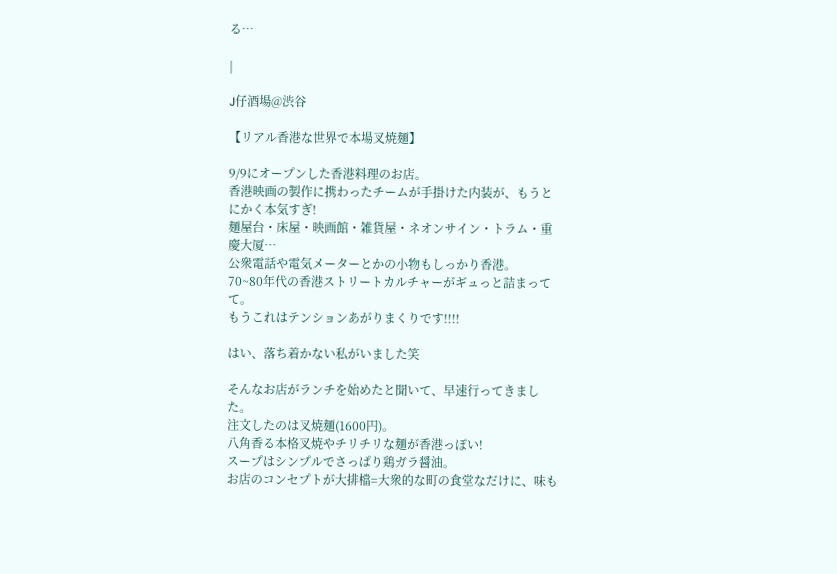る…

|

J仔酒場@渋谷

【リアル香港な世界で本場叉焼麺】

9/9にオープンした香港料理のお店。
香港映画の製作に携わったチームが手掛けた内装が、もうとにかく本気すぎ!
麺屋台・床屋・映画館・雑貨屋・ネオンサイン・トラム・重慶大厦…
公衆電話や電気メーターとかの小物もしっかり香港。
70~80年代の香港ストリートカルチャーがギュっと詰まってて。
もうこれはテンションあがりまくりです!!!!

はい、落ち着かない私がいました笑

そんなお店がランチを始めたと聞いて、早速行ってきました。
注文したのは叉焼麺(1600円)。
八角香る本格叉焼やチリチリな麺が香港っぽい!
スープはシンプルでさっぱり鶏ガラ醤油。
お店のコンセプトが大排檔=大衆的な町の食堂なだけに、味も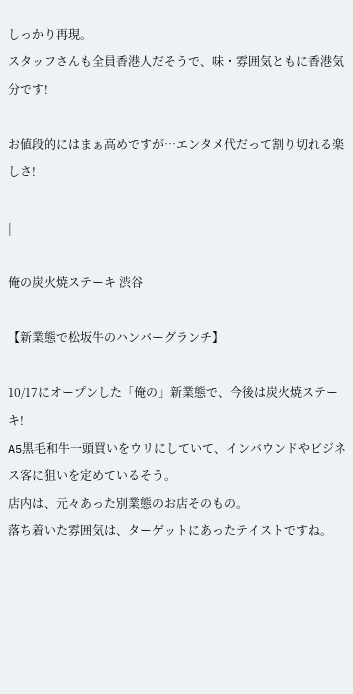しっかり再現。
スタッフさんも全員香港人だそうで、味・雰囲気ともに香港気分です!

お値段的にはまぁ高めですが…エンタメ代だって割り切れる楽しさ!

|

俺の炭火焼ステーキ 渋谷

【新業態で松坂牛のハンバーグランチ】

10/17にオープンした「俺の」新業態で、今後は炭火焼ステーキ!
A5黒毛和牛一頭買いをウリにしていて、インバウンドやビジネス客に狙いを定めているそう。
店内は、元々あった別業態のお店そのもの。
落ち着いた雰囲気は、ターゲットにあったテイストですね。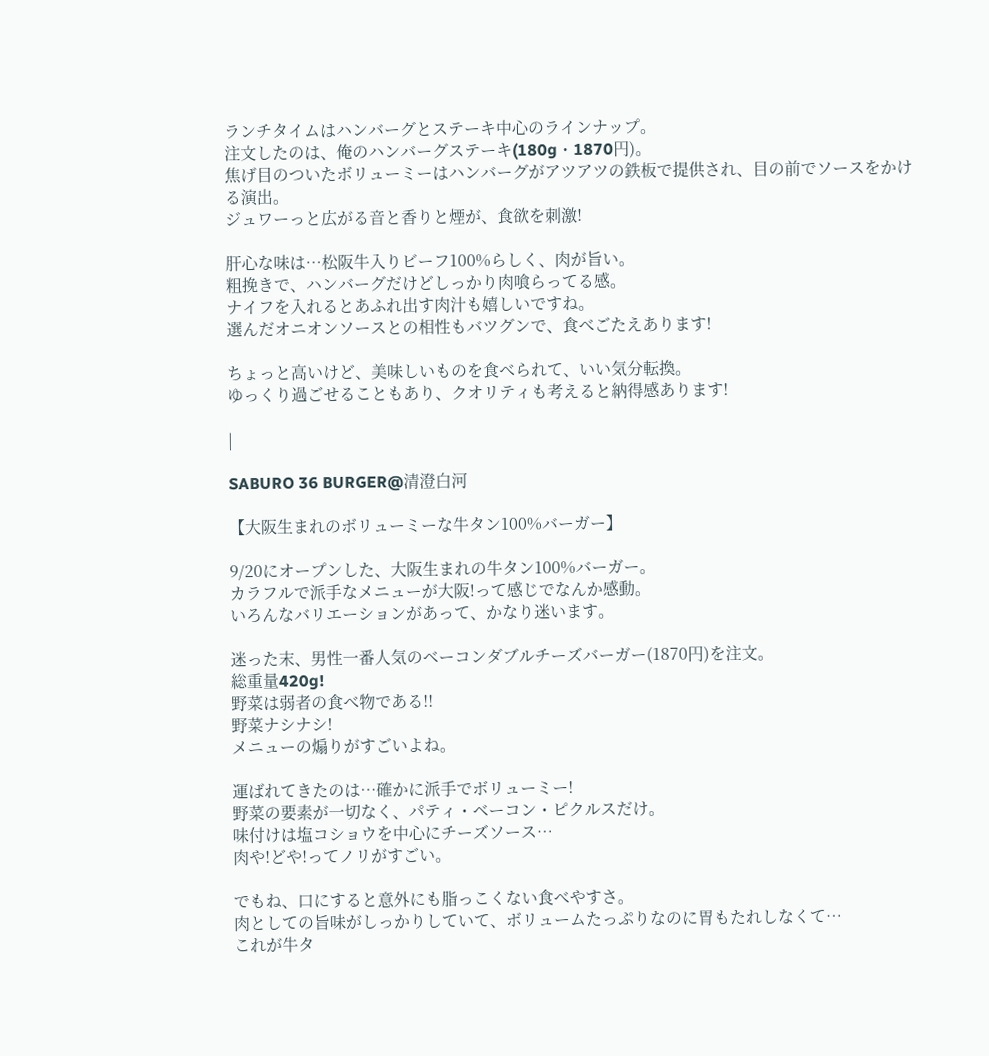ランチタイムはハンバーグとステーキ中心のラインナップ。
注文したのは、俺のハンバーグステーキ(180g・1870円)。
焦げ目のついたボリューミーはハンバーグがアツアツの鉄板で提供され、目の前でソースをかける演出。
ジュワーっと広がる音と香りと煙が、食欲を刺激!

肝心な味は…松阪牛入りビーフ100%らしく、肉が旨い。
粗挽きで、ハンバーグだけどしっかり肉喰らってる感。
ナイフを入れるとあふれ出す肉汁も嬉しいですね。
選んだオニオンソースとの相性もバツグンで、食べごたえあります!

ちょっと高いけど、美味しいものを食べられて、いい気分転換。
ゆっくり過ごせることもあり、クオリティも考えると納得感あります!

|

SABURO 36 BURGER@清澄白河

【大阪生まれのボリューミーな牛タン100%バーガー】

9/20にオープンした、大阪生まれの牛タン100%バーガー。
カラフルで派手なメニューが大阪!って感じでなんか感動。
いろんなバリエーションがあって、かなり迷います。

迷った末、男性一番人気のベーコンダブルチーズバーガー(1870円)を注文。
総重量420g!
野菜は弱者の食べ物である!!
野菜ナシナシ!
メニューの煽りがすごいよね。

運ばれてきたのは…確かに派手でボリューミー!
野菜の要素が一切なく、パティ・ベーコン・ピクルスだけ。
味付けは塩コショウを中心にチーズソース…
肉や!どや!ってノリがすごい。

でもね、口にすると意外にも脂っこくない食べやすさ。
肉としての旨味がしっかりしていて、ボリュームたっぷりなのに胃もたれしなくて…
これが牛タ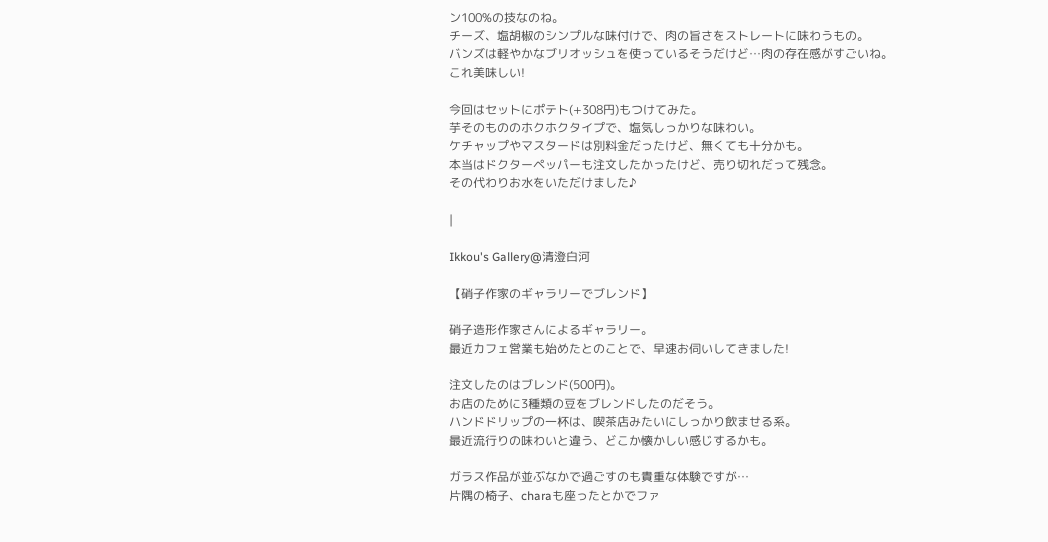ン100%の技なのね。
チーズ、塩胡椒のシンプルな味付けで、肉の旨さをストレートに味わうもの。
バンズは軽やかなブリオッシュを使っているそうだけど…肉の存在感がすごいね。
これ美味しい!

今回はセットにポテト(+308円)もつけてみた。
芋そのもののホクホクタイプで、塩気しっかりな味わい。
ケチャップやマスタードは別料金だったけど、無くても十分かも。
本当はドクターペッパーも注文したかったけど、売り切れだって残念。
その代わりお水をいただけました♪

|

Ikkou's Gallery@清澄白河

【硝子作家のギャラリーでブレンド】

硝子造形作家さんによるギャラリー。
最近カフェ営業も始めたとのことで、早速お伺いしてきました!

注文したのはブレンド(500円)。
お店のために3種類の豆をブレンドしたのだそう。
ハンドドリップの一杯は、喫茶店みたいにしっかり飲ませる系。
最近流行りの味わいと違う、どこか懐かしい感じするかも。

ガラス作品が並ぶなかで過ごすのも貴重な体験ですが…
片隅の椅子、charaも座ったとかでファ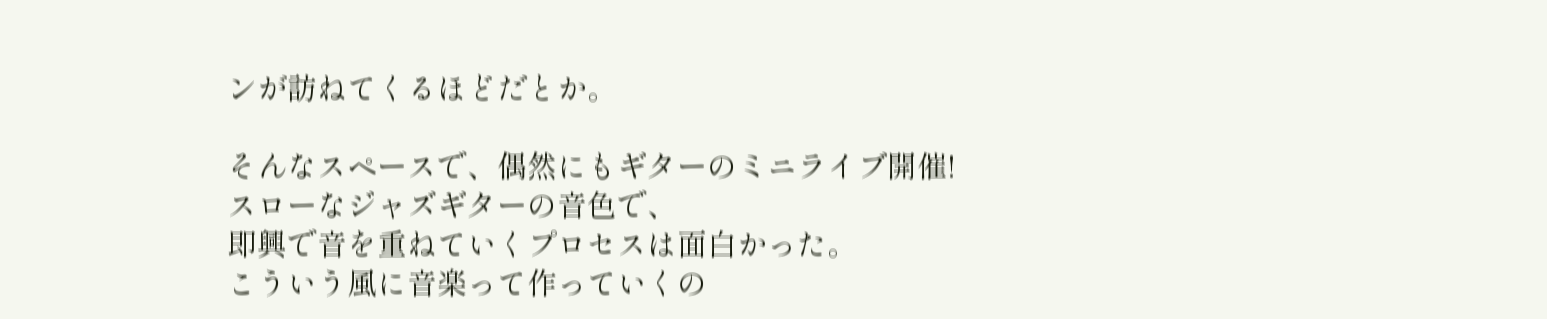ンが訪ねてくるほどだとか。

そんなスペースで、偶然にもギターのミニライブ開催!
スローなジャズギターの音色で、
即興で音を重ねていくプロセスは面白かった。
こういう風に音楽って作っていくの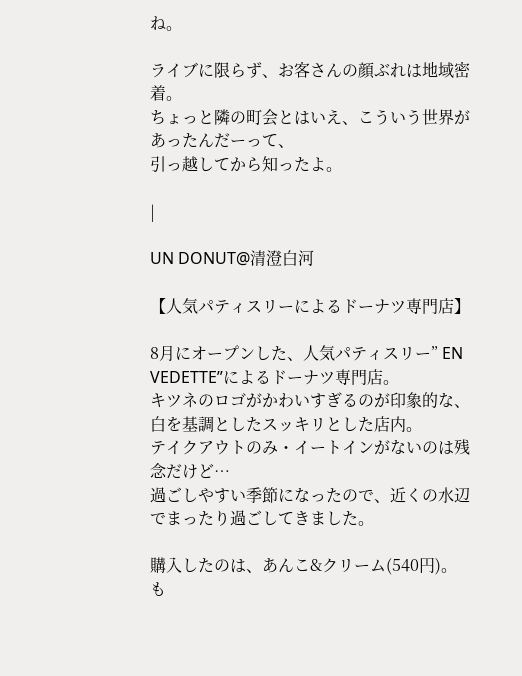ね。

ライブに限らず、お客さんの顔ぶれは地域密着。
ちょっと隣の町会とはいえ、こういう世界があったんだーって、
引っ越してから知ったよ。

|

UN DONUT@清澄白河

【人気パティスリーによるドーナツ専門店】

8月にオープンした、人気パティスリー” EN VEDETTE”によるドーナツ専門店。
キツネのロゴがかわいすぎるのが印象的な、白を基調としたスッキリとした店内。
テイクアウトのみ・イートインがないのは残念だけど…
過ごしやすい季節になったので、近くの水辺でまったり過ごしてきました。

購入したのは、あんこ&クリーム(540円)。
も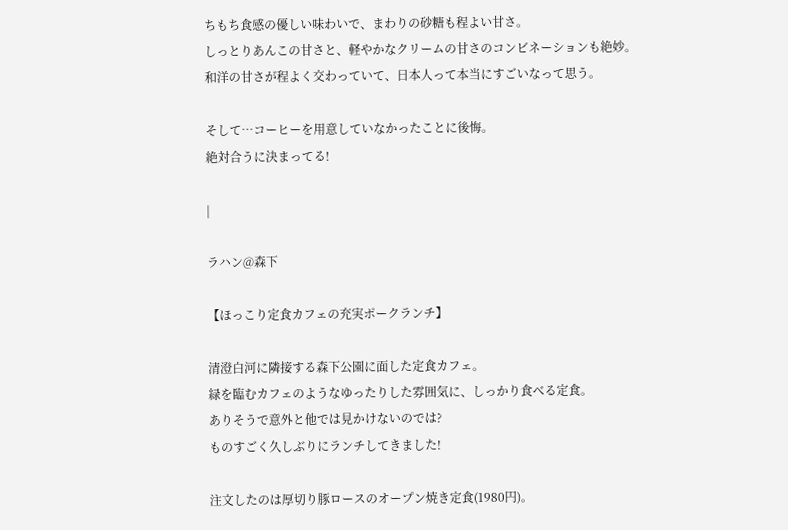ちもち食感の優しい味わいで、まわりの砂糖も程よい甘さ。
しっとりあんこの甘さと、軽やかなクリームの甘さのコンビネーションも絶妙。
和洋の甘さが程よく交わっていて、日本人って本当にすごいなって思う。

そして…コーヒーを用意していなかったことに後悔。
絶対合うに決まってる!

|

ラハン@森下

【ほっこり定食カフェの充実ポークランチ】

清澄白河に隣接する森下公園に面した定食カフェ。
緑を臨むカフェのようなゆったりした雰囲気に、しっかり食べる定食。
ありそうで意外と他では見かけないのでは?
ものすごく久しぶりにランチしてきました!

注文したのは厚切り豚ロースのオープン焼き定食(1980円)。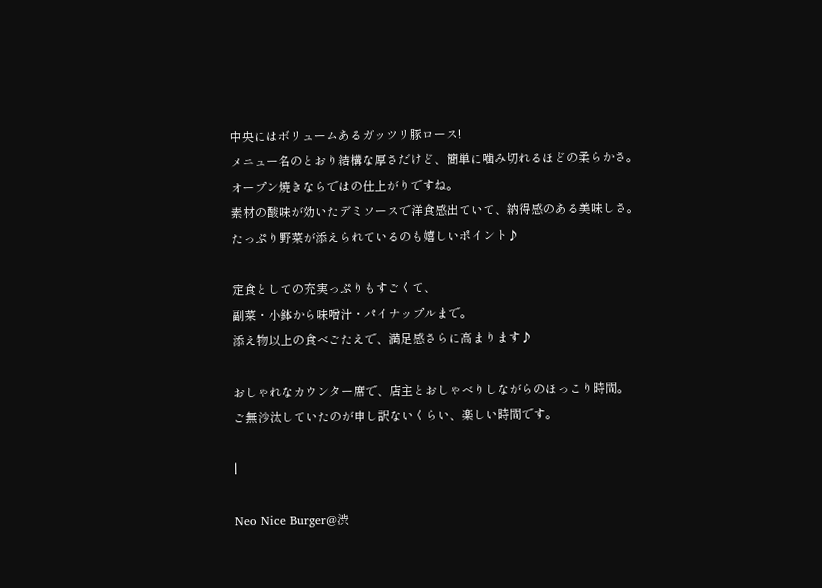中央にはボリュームあるガッツリ豚ロース!
メニュー名のとおり結構な厚さだけど、簡単に噛み切れるほどの柔らかさ。
オープン焼きならではの仕上がりですね。
素材の酸味が効いたデミソースで洋食感出ていて、納得感のある美味しさ。
たっぷり野菜が添えられているのも嬉しいポイント♪

定食としての充実っぷりもすごくて、
副菜・小鉢から味噌汁・パイナップルまで。
添え物以上の食べごたえで、満足感さらに高まります♪

おしゃれなカウンター席で、店主とおしゃべりしながらのほっこり時間。
ご無沙汰していたのが申し訳ないくらい、楽しい時間です。

|

Neo Nice Burger@渋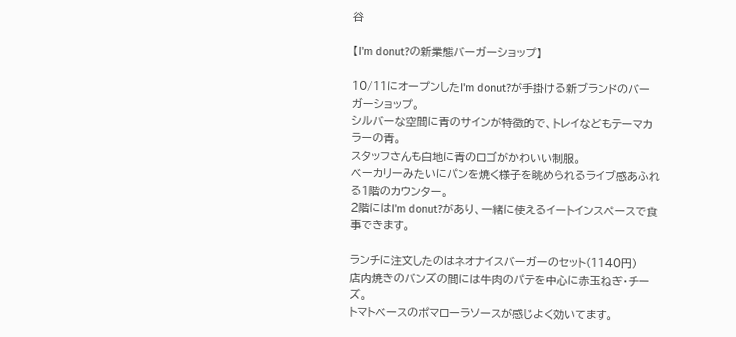谷

【I'm donut?の新業態バーガーショップ】

10/11にオープンしたI'm donut?が手掛ける新ブランドのバーガーショップ。
シルバーな空間に青のサインが特徴的で、トレイなどもテーマカラーの青。
スタッフさんも白地に青のロゴがかわいい制服。
ベーカリーみたいにパンを焼く様子を眺められるライブ感あふれる1階のカウンター。
2階にはI'm donut?があり、一緒に使えるイートインスペースで食事できます。

ランチに注文したのはネオナイスバーガーのセット(1140円)
店内焼きのバンズの間には牛肉のパテを中心に赤玉ねぎ・チーズ。
トマトベースのポマローラソースが感じよく効いてます。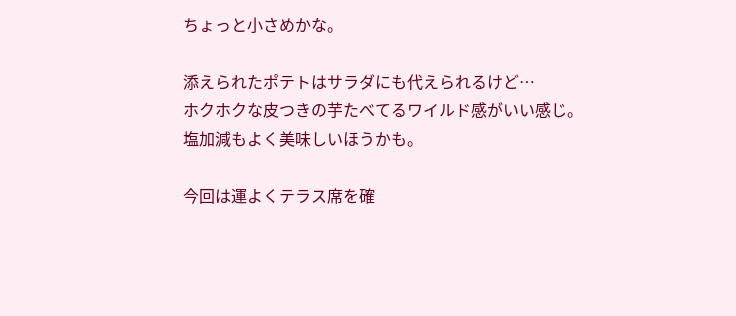ちょっと小さめかな。

添えられたポテトはサラダにも代えられるけど…
ホクホクな皮つきの芋たべてるワイルド感がいい感じ。
塩加減もよく美味しいほうかも。

今回は運よくテラス席を確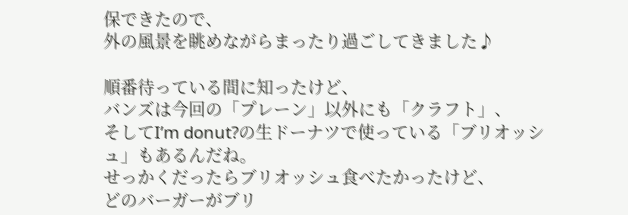保できたので、
外の風景を眺めながらまったり過ごしてきました♪

順番待っている間に知ったけど、
バンズは今回の「プレーン」以外にも「クラフト」、
そしてI’m donut?の生ドーナツで使っている「ブリオッシュ」もあるんだね。
せっかくだったらブリオッシュ食べたかったけど、
どのバーガーがブリ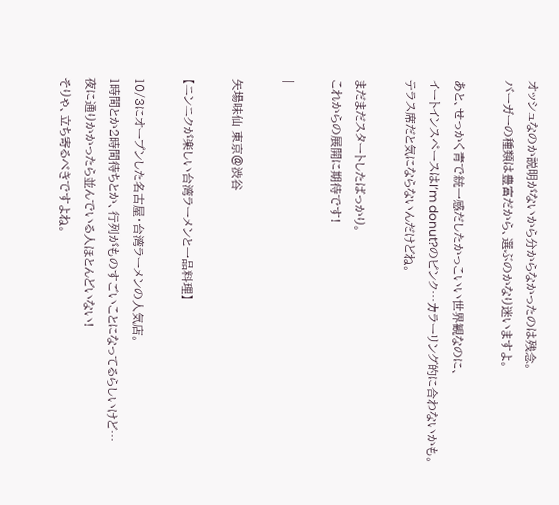オッシュなのか説明がないから分からなかったのは残念。
バーガーの種類は豊富だから、選ぶのかなり迷いますよ。

あと、せっかく青で統一感だしたかっこいい世界観なのに、
イートインスペースはI’m donut?のピンク…カラーリング的に合わないかも。
テラス席だと気にならないんだけどね。

まだまだスタートしたばっかり。
これからの展開に期待です!

|

矢場味仙 東京@渋谷

【ニンニクが楽しい台湾ラーメンと一品料理】

10/3にオープンした名古屋・台湾ラーメンの人気店。
1時間とか2時間待ちとか、行列がものすごいことになってるらしいけど…
夜に通りかかったら並んでいる人ほとんどいない!
そりゃ、立ち寄るべきですよね。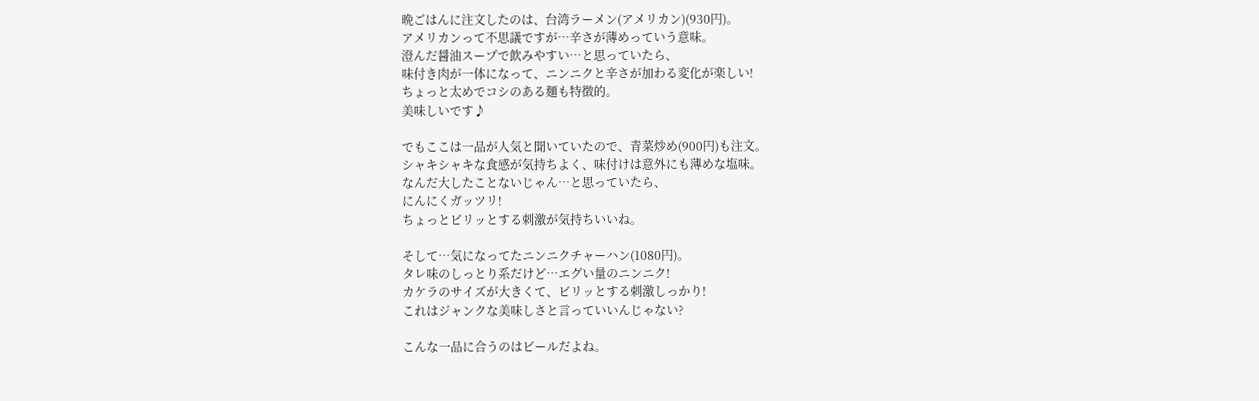晩ごはんに注文したのは、台湾ラーメン(アメリカン)(930円)。
アメリカンって不思議ですが…辛さが薄めっていう意味。
澄んだ醤油スープで飲みやすい…と思っていたら、
味付き肉が一体になって、ニンニクと辛さが加わる変化が楽しい!
ちょっと太めでコシのある麺も特徴的。
美味しいです♪

でもここは一品が人気と聞いていたので、青菜炒め(900円)も注文。
シャキシャキな食感が気持ちよく、味付けは意外にも薄めな塩味。
なんだ大したことないじゃん…と思っていたら、
にんにくガッツリ!
ちょっとビリッとする刺激が気持ちいいね。

そして…気になってたニンニクチャーハン(1080円)。
タレ味のしっとり系だけど…エグい量のニンニク!
カケラのサイズが大きくて、ビリッとする刺激しっかり!
これはジャンクな美味しさと言っていいんじゃない?

こんな一品に合うのはビールだよね。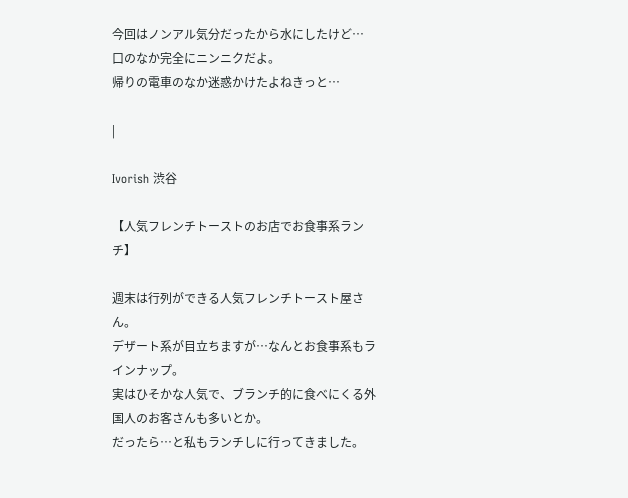今回はノンアル気分だったから水にしたけど…
口のなか完全にニンニクだよ。
帰りの電車のなか迷惑かけたよねきっと…

|

Ivorish 渋谷

【人気フレンチトーストのお店でお食事系ランチ】

週末は行列ができる人気フレンチトースト屋さん。
デザート系が目立ちますが…なんとお食事系もラインナップ。
実はひそかな人気で、ブランチ的に食べにくる外国人のお客さんも多いとか。
だったら…と私もランチしに行ってきました。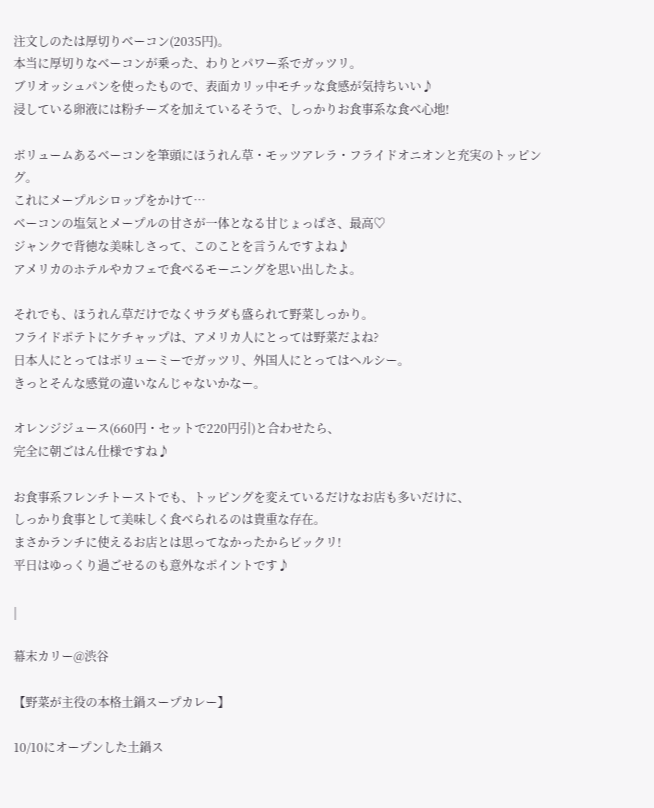注文しのたは厚切りベーコン(2035円)。
本当に厚切りなベーコンが乗った、わりとパワー系でガッツリ。
ブリオッシュパンを使ったもので、表面カリッ中モチッな食感が気持ちいい♪
浸している卵液には粉チーズを加えているそうで、しっかりお食事系な食べ心地!

ボリュームあるベーコンを筆頭にほうれん草・モッツアレラ・フライドオニオンと充実のトッピング。
これにメープルシロップをかけて…
ベーコンの塩気とメープルの甘さが一体となる甘じょっぱさ、最高♡
ジャンクで背徳な美味しさって、このことを言うんですよね♪
アメリカのホテルやカフェで食べるモーニングを思い出したよ。

それでも、ほうれん草だけでなくサラダも盛られて野菜しっかり。
フライドポテトにケチャップは、アメリカ人にとっては野菜だよね?
日本人にとってはボリューミーでガッツリ、外国人にとってはヘルシー。
きっとそんな感覚の違いなんじゃないかなー。

オレンジジュース(660円・セットで220円引)と合わせたら、
完全に朝ごはん仕様ですね♪

お食事系フレンチトーストでも、トッピングを変えているだけなお店も多いだけに、
しっかり食事として美味しく食べられるのは貴重な存在。
まさかランチに使えるお店とは思ってなかったからビックリ!
平日はゆっくり過ごせるのも意外なポイントです♪

|

幕末カリー@渋谷

【野菜が主役の本格土鍋スープカレー】

10/10にオープンした土鍋ス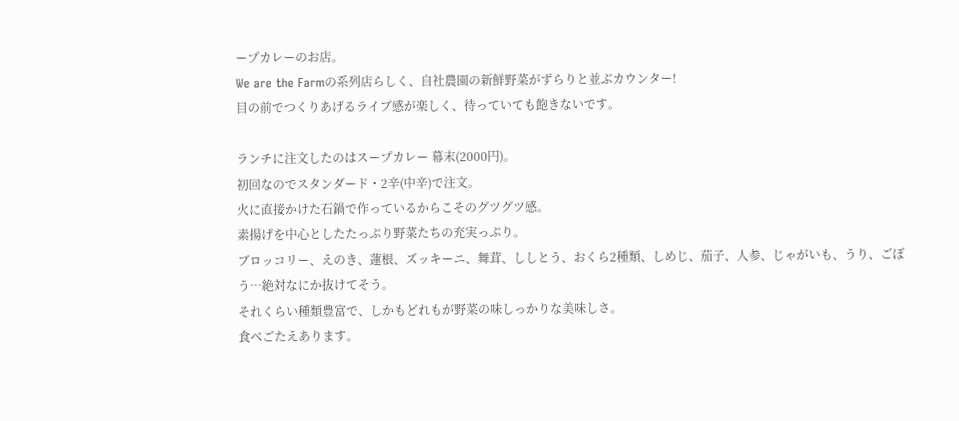ープカレーのお店。
We are the Farmの系列店らしく、自社農園の新鮮野菜がずらりと並ぶカウンター!
目の前でつくりあげるライブ感が楽しく、待っていても飽きないです。

ランチに注文したのはスープカレー 幕末(2000円)。
初回なのでスタンダード・2辛(中辛)で注文。
火に直接かけた石鍋で作っているからこそのグツグツ感。
素揚げを中心としたたっぷり野菜たちの充実っぷり。
ブロッコリー、えのき、蓮根、ズッキーニ、舞茸、ししとう、おくら2種類、しめじ、茄子、人参、じゃがいも、うり、ごぼう…絶対なにか抜けてそう。
それくらい種類豊富で、しかもどれもが野菜の味しっかりな美味しさ。
食べごたえあります。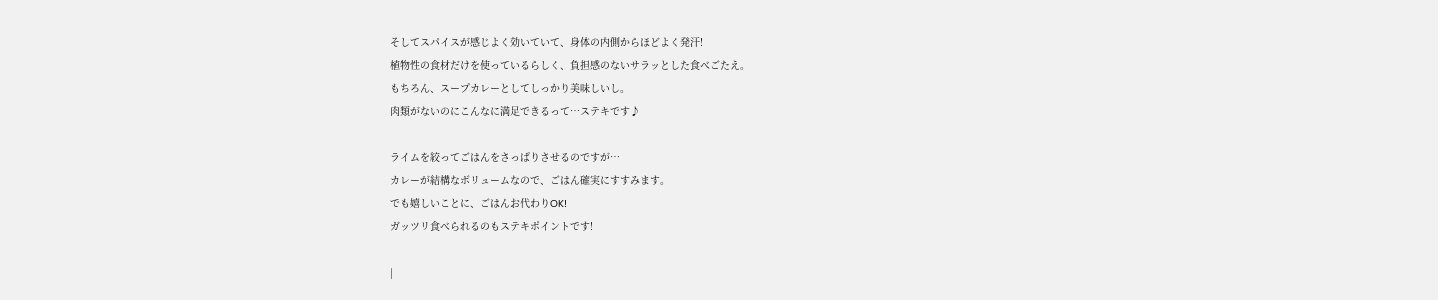そしてスパイスが感じよく効いていて、身体の内側からほどよく発汗!
植物性の食材だけを使っているらしく、負担感のないサラッとした食べごたえ。
もちろん、スープカレーとしてしっかり美味しいし。
肉類がないのにこんなに満足できるって…ステキです♪

ライムを絞ってごはんをさっぱりさせるのですが…
カレーが結構なボリュームなので、ごはん確実にすすみます。
でも嬉しいことに、ごはんお代わりOK!
ガッツリ食べられるのもステキポイントです!

|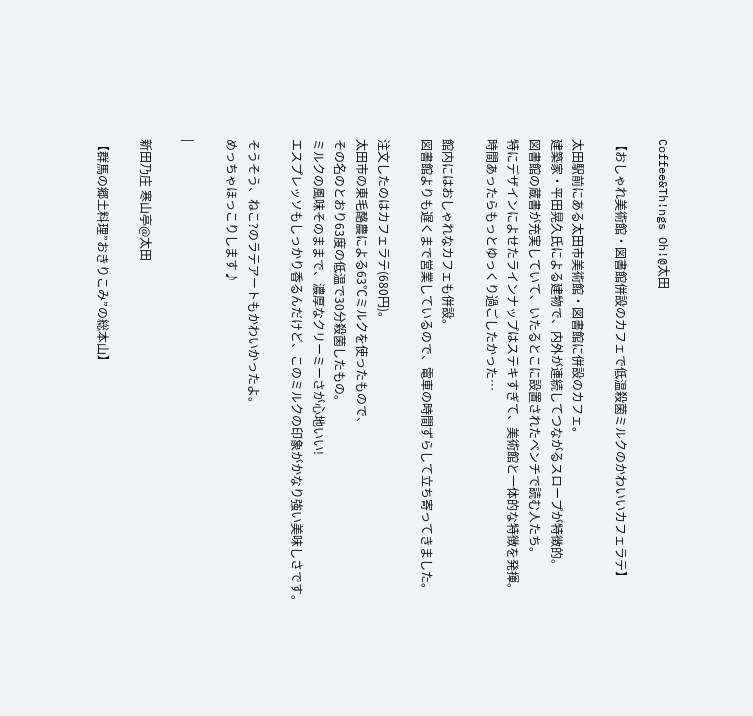Coffee&Th!ngs Oh!@太田

【おしゃれ美術館・図書館併設のカフェで低温殺菌ミルクのかわいいカフェラテ】

太田駅前にある太田市美術館・図書館に併設のカフェ。
建築家・平田晃久氏による建物で、内外が連続してつながるスロープが特徴的。
図書館の蔵書が充実していて、いたるとこに設置されたベンチで読む人たち。
特にデザインによせたラインナップはステキすぎて、美術館と一体的な特徴を発揮。
時間あったらもっとゆっくり過ごしたかった…

館内にはおしゃれなカフェも併設。
図書館よりも遅くまで営業しているので、電車の時間ずらして立ち寄ってきました。

注文したのはカフェラテ(680円)。
太田市の東毛酪農による63℃ミルクを使ったもので、
その名のとおり63度の低温で30分殺菌したもの。
ミルクの風味そのままで、濃厚なクリーミーさが心地いい!
エスプレッソもしっかり香るんだけど、このミルクの印象がかなり強い美味しさです。

そうそう、ねこ?のラテアートもかわいかったよ。
めっちゃほっこりします♪

|

新田乃庄 寒山亭@太田

【群馬の郷土料理”おきりこみ”の総本山】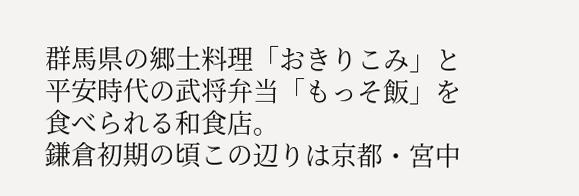群馬県の郷土料理「おきりこみ」と平安時代の武将弁当「もっそ飯」を食べられる和食店。
鎌倉初期の頃この辺りは京都・宮中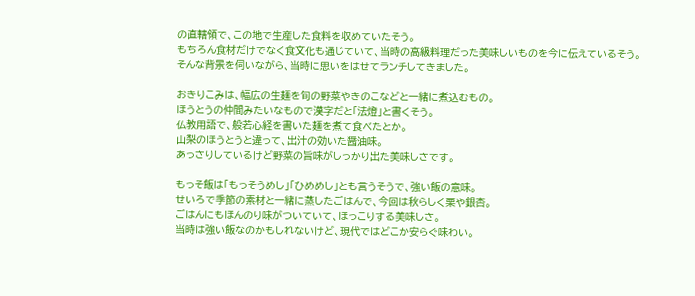の直轄領で、この地で生産した食料を収めていたそう。
もちろん食材だけでなく食文化も通じていて、当時の高級料理だった美味しいものを今に伝えているそう。
そんな背景を伺いながら、当時に思いをはせてランチしてきました。

おきりこみは、幅広の生麺を旬の野菜やきのこなどと一緒に煮込むもの。
ほうとうの仲間みたいなもので漢字だと「法燈」と書くそう。
仏教用語で、般若心経を書いた麺を煮て食べたとか。
山梨のほうとうと違って、出汁の効いた醤油味。
あっさりしているけど野菜の旨味がしっかり出た美味しさです。

もっそ飯は「もっそうめし」「ひめめし」とも言うそうで、強い飯の意味。
せいろで季節の素材と一緒に蒸したごはんで、今回は秋らしく栗や銀杏。
ごはんにもほんのり味がついていて、ほっこりする美味しさ。
当時は強い飯なのかもしれないけど、現代ではどこか安らぐ味わい。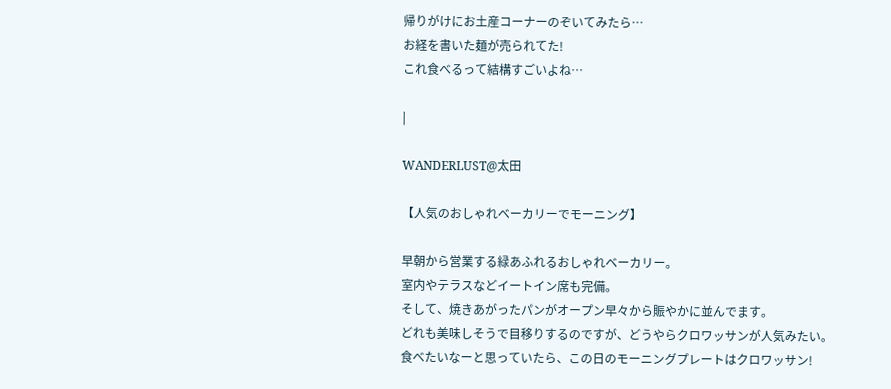帰りがけにお土産コーナーのぞいてみたら…
お経を書いた麺が売られてた!
これ食べるって結構すごいよね…

|

WANDERLUST@太田

【人気のおしゃれベーカリーでモーニング】

早朝から営業する緑あふれるおしゃれベーカリー。
室内やテラスなどイートイン席も完備。
そして、焼きあがったパンがオープン早々から賑やかに並んでます。
どれも美味しそうで目移りするのですが、どうやらクロワッサンが人気みたい。
食べたいなーと思っていたら、この日のモーニングプレートはクロワッサン!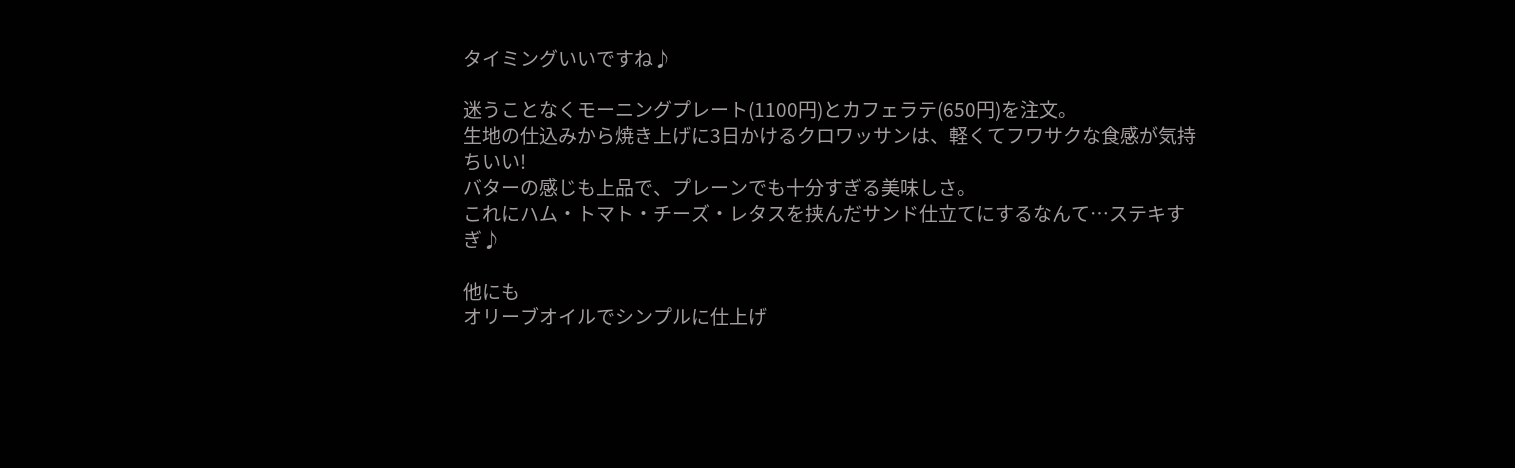タイミングいいですね♪

迷うことなくモーニングプレート(1100円)とカフェラテ(650円)を注文。
生地の仕込みから焼き上げに3日かけるクロワッサンは、軽くてフワサクな食感が気持ちいい!
バターの感じも上品で、プレーンでも十分すぎる美味しさ。
これにハム・トマト・チーズ・レタスを挟んだサンド仕立てにするなんて…ステキすぎ♪

他にも
オリーブオイルでシンプルに仕上げ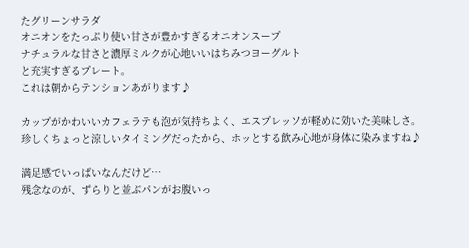たグリーンサラダ
オニオンをたっぷり使い甘さが豊かすぎるオニオンスープ
ナチュラルな甘さと濃厚ミルクが心地いいはちみつヨーグルト
と充実すぎるプレート。
これは朝からテンションあがります♪

カップがかわいいカフェラテも泡が気持ちよく、エスプレッソが軽めに効いた美味しさ。
珍しくちょっと涼しいタイミングだったから、ホッとする飲み心地が身体に染みますね♪

満足感でいっぱいなんだけど…
残念なのが、ずらりと並ぶパンがお腹いっ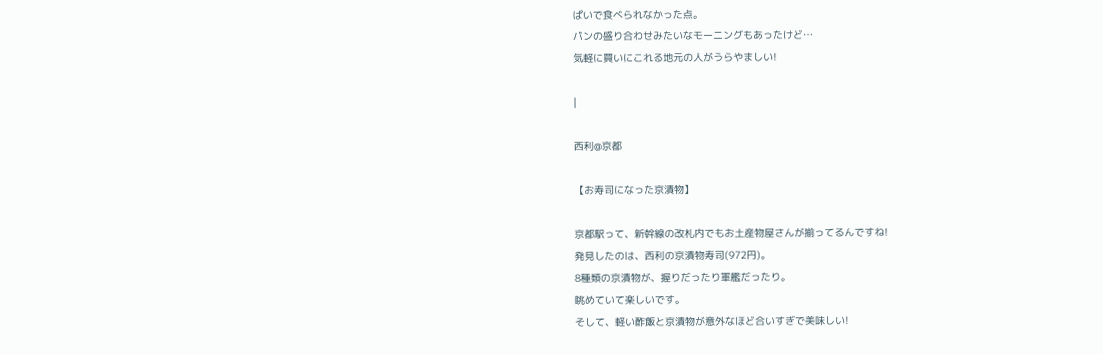ぱいで食べられなかった点。
パンの盛り合わせみたいなモーニングもあったけど…
気軽に買いにこれる地元の人がうらやましい!

|

西利@京都

【お寿司になった京漬物】

京都駅って、新幹線の改札内でもお土産物屋さんが揃ってるんですね!
発見したのは、西利の京漬物寿司(972円)。
8種類の京漬物が、握りだったり軍艦だったり。
眺めていて楽しいです。
そして、軽い酢飯と京漬物が意外なほど合いすぎで美味しい!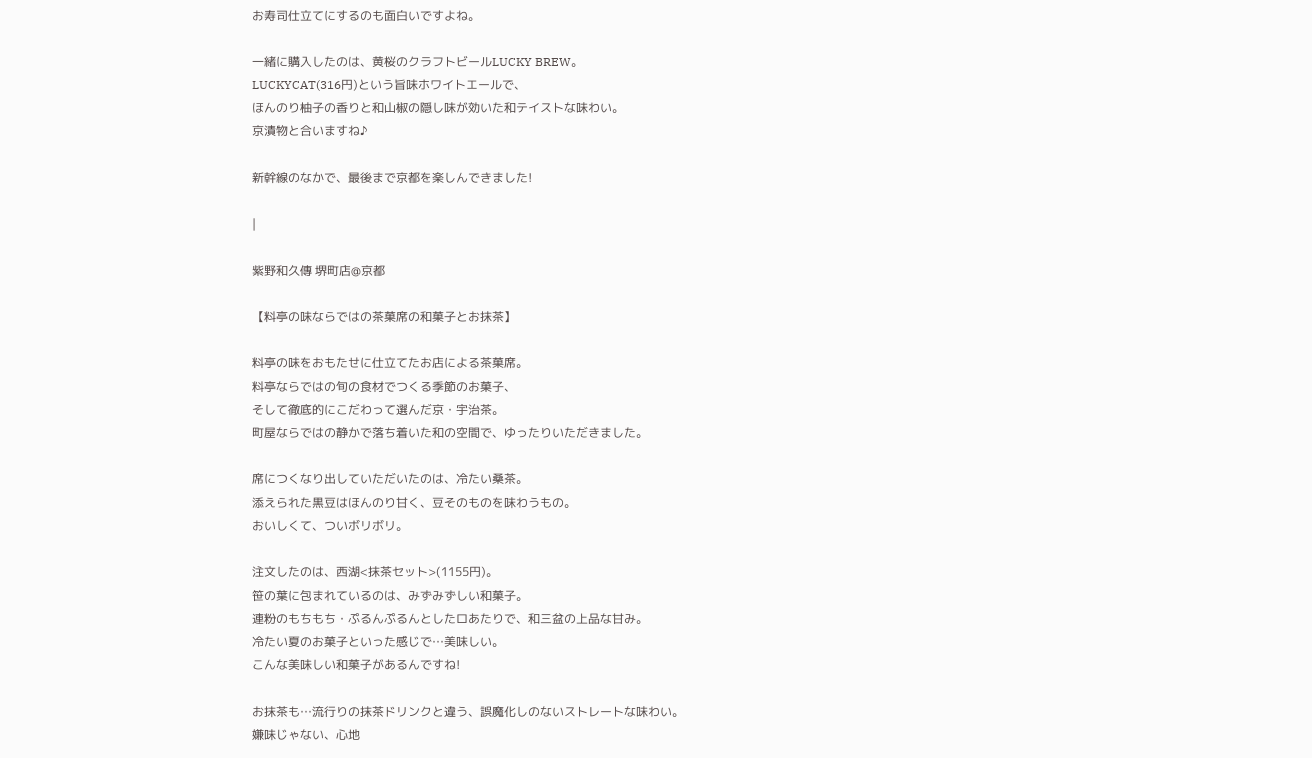お寿司仕立てにするのも面白いですよね。

一緒に購入したのは、黄桜のクラフトビールLUCKY BREW。
LUCKYCAT(316円)という旨味ホワイトエールで、
ほんのり柚子の香りと和山椒の隠し味が効いた和テイストな味わい。
京漬物と合いますね♪

新幹線のなかで、最後まで京都を楽しんできました!

|

紫野和久傳 堺町店@京都

【料亭の味ならではの茶菓席の和菓子とお抹茶】

料亭の味をおもたせに仕立てたお店による茶菓席。
料亭ならではの旬の食材でつくる季節のお菓子、
そして徹底的にこだわって選んだ京・宇治茶。
町屋ならではの静かで落ち着いた和の空間で、ゆったりいただきました。

席につくなり出していただいたのは、冷たい桑茶。
添えられた黒豆はほんのり甘く、豆そのものを味わうもの。
おいしくて、ついボリボリ。

注文したのは、西湖<抹茶セット>(1155円)。
笹の葉に包まれているのは、みずみずしい和菓子。
連粉のもちもち・ぷるんぷるんとしたロあたりで、和三盆の上品な甘み。
冷たい夏のお菓子といった感じで…美味しい。
こんな美味しい和菓子があるんですね!

お抹茶も…流行りの抹茶ドリンクと違う、誤魔化しのないストレートな味わい。
嫌味じゃない、心地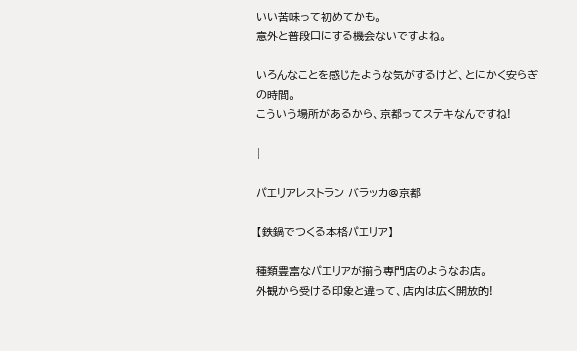いい苦味って初めてかも。
意外と普段口にする機会ないですよね。

いろんなことを感じたような気がするけど、とにかく安らぎの時間。
こういう場所があるから、京都ってステキなんですね!

|

パエリアレストラン バラッカ@京都

【鉄鍋でつくる本格パエリア】

種類豊富なパエリアが揃う専門店のようなお店。
外観から受ける印象と違って、店内は広く開放的!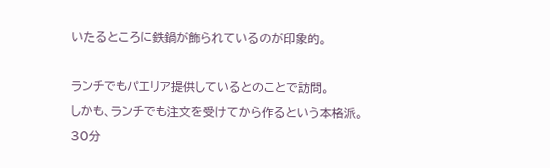いたるところに鉄鍋が飾られているのが印象的。

ランチでもパエリア提供しているとのことで訪問。
しかも、ランチでも注文を受けてから作るという本格派。
30分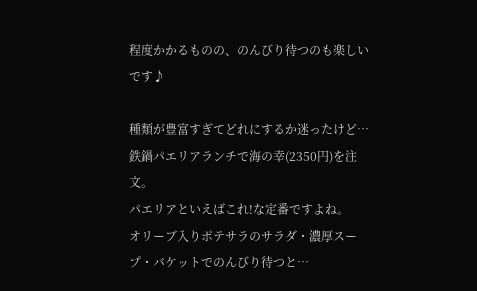程度かかるものの、のんびり待つのも楽しいです♪

種類が豊富すぎてどれにするか迷ったけど…
鉄鍋パエリアランチで海の幸(2350円)を注文。
パエリアといえばこれ!な定番ですよね。
オリーブ入りポテサラのサラダ・濃厚スープ・バケットでのんびり待つと…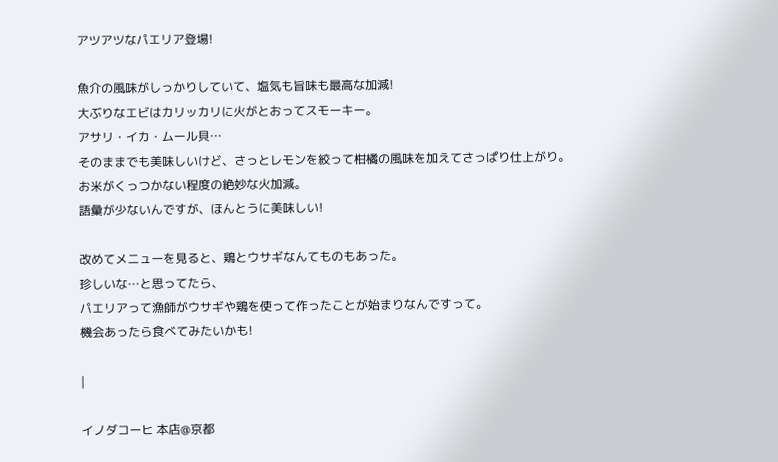アツアツなパエリア登場!

魚介の風味がしっかりしていて、塩気も旨味も最高な加減!
大ぶりなエビはカリッカリに火がとおってスモーキー。
アサリ・イカ・ムール貝…
そのままでも美味しいけど、さっとレモンを絞って柑橘の風味を加えてさっぱり仕上がり。
お米がくっつかない程度の絶妙な火加減。
語彙が少ないんですが、ほんとうに美味しい!

改めてメニューを見ると、鶏とウサギなんてものもあった。
珍しいな…と思ってたら、
パエリアって漁師がウサギや鶏を使って作ったことが始まりなんですって。
機会あったら食べてみたいかも!

|

イノダコーヒ 本店@京都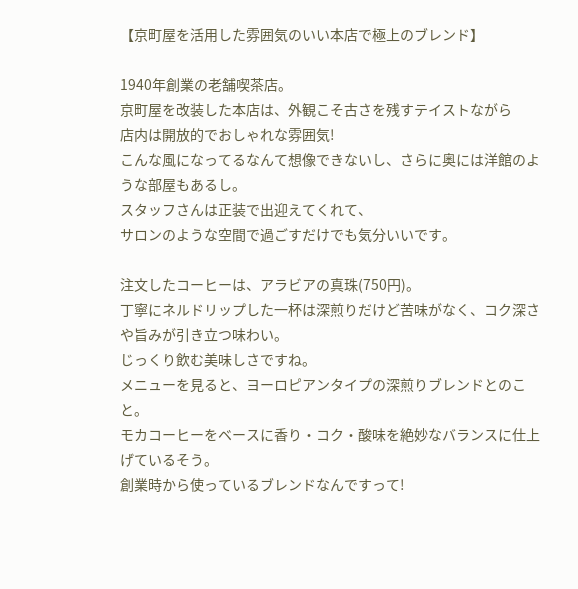【京町屋を活用した雰囲気のいい本店で極上のブレンド】

1940年創業の老舗喫茶店。
京町屋を改装した本店は、外観こそ古さを残すテイストながら
店内は開放的でおしゃれな雰囲気!
こんな風になってるなんて想像できないし、さらに奥には洋館のような部屋もあるし。
スタッフさんは正装で出迎えてくれて、
サロンのような空間で過ごすだけでも気分いいです。

注文したコーヒーは、アラビアの真珠(750円)。
丁寧にネルドリップした一杯は深煎りだけど苦味がなく、コク深さや旨みが引き立つ味わい。
じっくり飲む美味しさですね。
メニューを見ると、ヨーロピアンタイプの深煎りブレンドとのこと。
モカコーヒーをベースに香り・コク・酸味を絶妙なバランスに仕上げているそう。
創業時から使っているブレンドなんですって!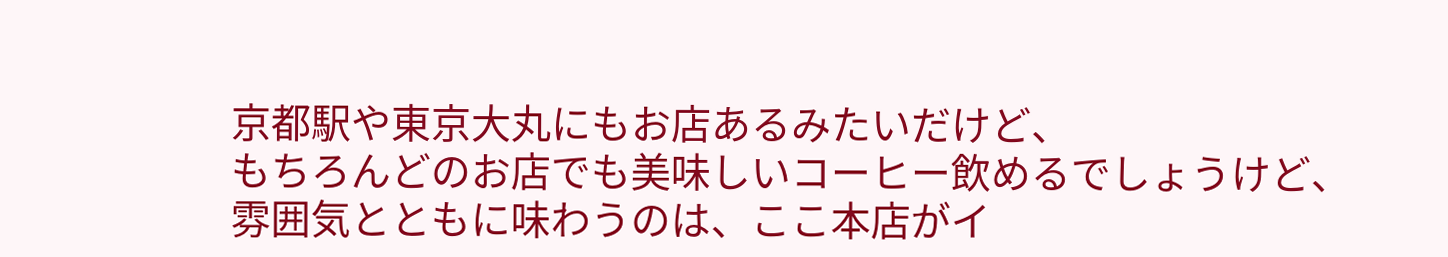京都駅や東京大丸にもお店あるみたいだけど、
もちろんどのお店でも美味しいコーヒー飲めるでしょうけど、
雰囲気とともに味わうのは、ここ本店がイ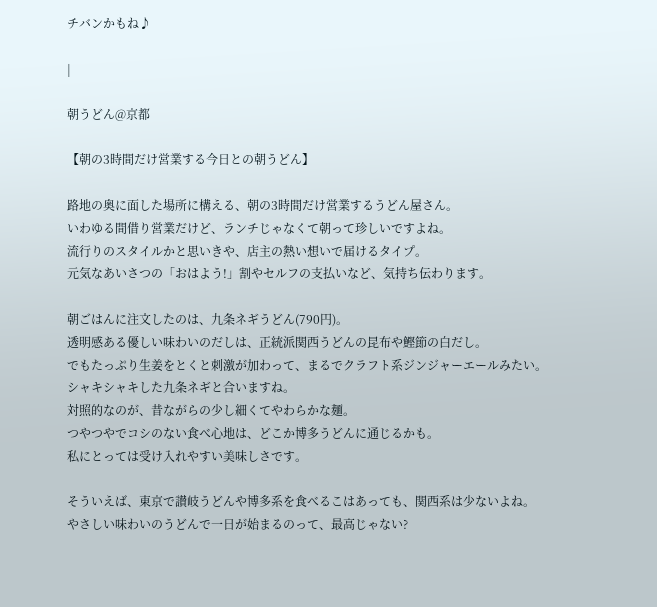チバンかもね♪

|

朝うどん@京都

【朝の3時間だけ営業する今日との朝うどん】

路地の奥に面した場所に構える、朝の3時間だけ営業するうどん屋さん。
いわゆる間借り営業だけど、ランチじゃなくて朝って珍しいですよね。
流行りのスタイルかと思いきや、店主の熱い想いで届けるタイプ。
元気なあいさつの「おはよう!」割やセルフの支払いなど、気持ち伝わります。

朝ごはんに注文したのは、九条ネギうどん(790円)。
透明感ある優しい味わいのだしは、正統派関西うどんの昆布や鰹節の白だし。
でもたっぷり生姜をとくと刺激が加わって、まるでクラフト系ジンジャーエールみたい。
シャキシャキした九条ネギと合いますね。
対照的なのが、昔ながらの少し細くてやわらかな麺。
つやつやでコシのない食べ心地は、どこか博多うどんに通じるかも。
私にとっては受け入れやすい美味しさです。

そういえば、東京で讃岐うどんや博多系を食べるこはあっても、関西系は少ないよね。
やさしい味わいのうどんで一日が始まるのって、最高じゃない?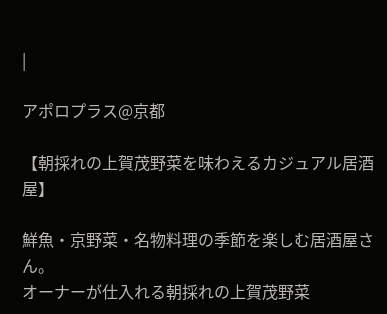|

アポロプラス@京都

【朝採れの上賀茂野菜を味わえるカジュアル居酒屋】

鮮魚・京野菜・名物料理の季節を楽しむ居酒屋さん。
オーナーが仕入れる朝採れの上賀茂野菜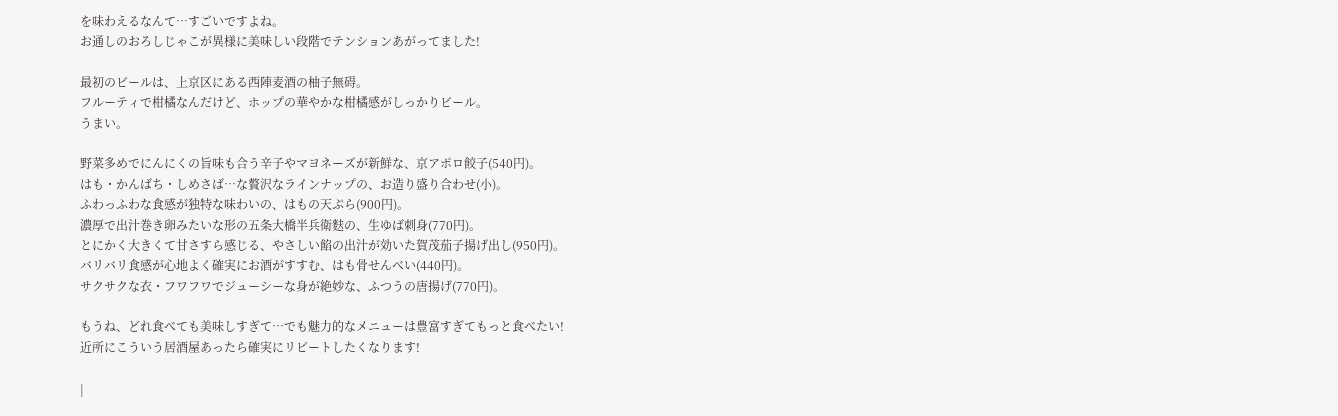を味わえるなんて…すごいですよね。
お通しのおろしじゃこが異様に美味しい段階でテンションあがってました!

最初のビールは、上京区にある西陣麦酒の柚子無碍。
フルーティで柑橘なんだけど、ホップの華やかな柑橘感がしっかりビール。
うまい。

野菜多めでにんにくの旨味も合う辛子やマヨネーズが新鮮な、京アポロ餃子(540円)。
はも・かんばち・しめさば…な贅沢なラインナップの、お造り盛り合わせ(小)。
ふわっふわな食感が独特な味わいの、はもの天ぷら(900円)。
濃厚で出汁巻き卵みたいな形の五条大橋半兵衛麩の、生ゆば刺身(770円)。
とにかく大きくて甘さすら感じる、やさしい餡の出汁が効いた賀茂茄子揚げ出し(950円)。
バリバリ食感が心地よく確実にお酒がすすむ、はも骨せんべい(440円)。
サクサクな衣・フワフワでジューシーな身が絶妙な、ふつうの唐揚げ(770円)。

もうね、どれ食べても美味しすぎて…でも魅力的なメニューは豊富すぎてもっと食べたい!
近所にこういう居酒屋あったら確実にリピートしたくなります!

|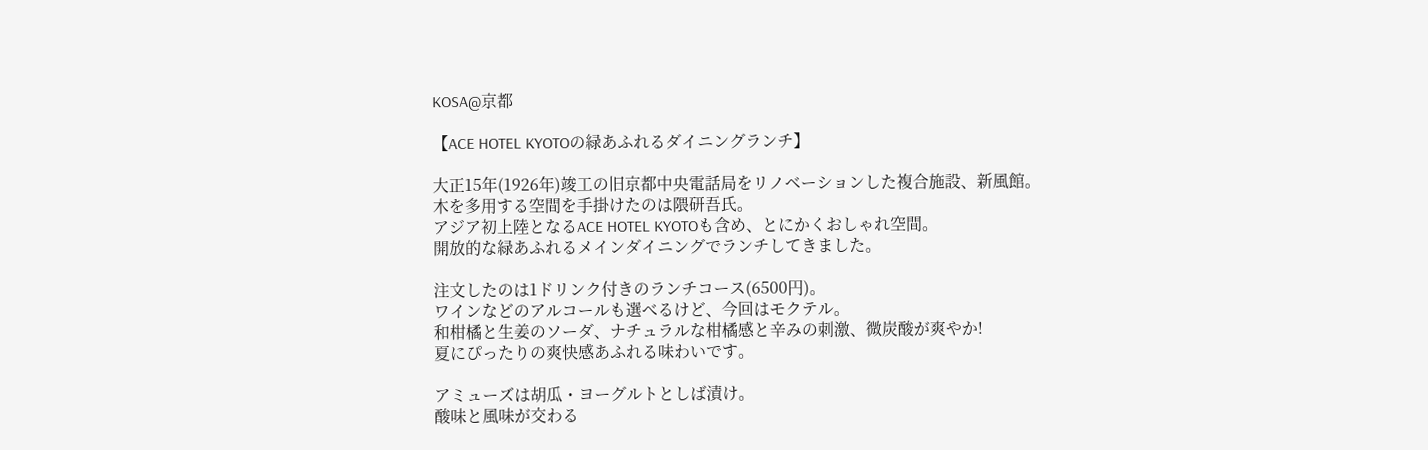KOSA@京都

【ACE HOTEL KYOTOの緑あふれるダイニングランチ】

大正15年(1926年)竣工の旧京都中央電話局をリノベーションした複合施設、新風館。
木を多用する空間を手掛けたのは隈研吾氏。
アジア初上陸となるACE HOTEL KYOTOも含め、とにかくおしゃれ空間。
開放的な緑あふれるメインダイニングでランチしてきました。

注文したのは1ドリンク付きのランチコース(6500円)。
ワインなどのアルコールも選べるけど、今回はモクテル。
和柑橘と生姜のソーダ、ナチュラルな柑橘感と辛みの刺激、微炭酸が爽やか!
夏にぴったりの爽快感あふれる味わいです。

アミューズは胡瓜・ヨーグルトとしば漬け。
酸味と風味が交わる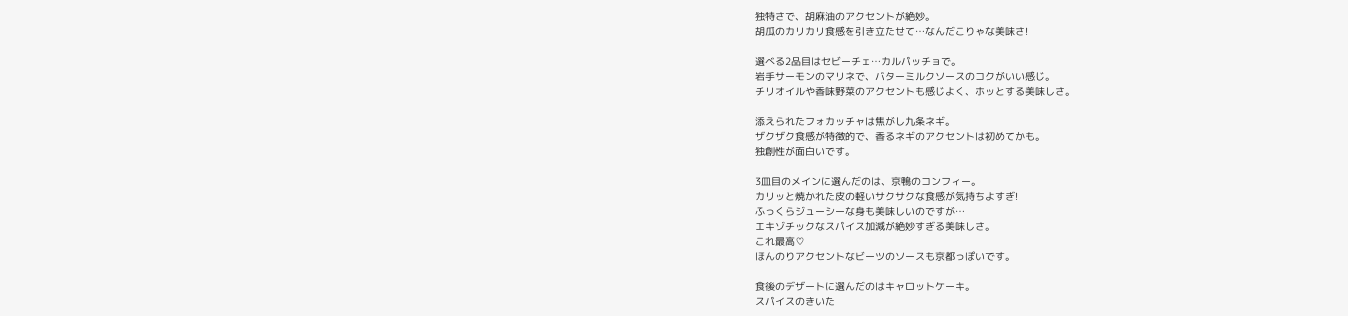独特さで、胡麻油のアクセントが絶妙。
胡瓜のカリカリ食感を引き立たせて…なんだこりゃな美味さ!

選べる2品目はセビーチェ…カルパッチョで。
岩手サーモンのマリネで、バターミルクソースのコクがいい感じ。
チリオイルや香味野菜のアクセントも感じよく、ホッとする美味しさ。

添えられたフォカッチャは焦がし九条ネギ。
ザクザク食感が特徴的で、香るネギのアクセントは初めてかも。
独創性が面白いです。

3皿目のメインに選んだのは、京鴨のコンフィー。
カリッと焼かれた皮の軽いサクサクな食感が気持ちよすぎ!
ふっくらジューシーな身も美味しいのですが…
エキゾチックなスパイス加減が絶妙すぎる美味しさ。
これ最高♡
ほんのりアクセントなビーツのソースも京都っぽいです。

食後のデザートに選んだのはキャロットケーキ。
スパイスのきいた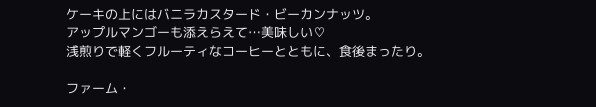ケーキの上にはバニラカスタード・ビーカンナッツ。
アップルマンゴーも添えらえて…美味しい♡
浅煎りで軽くフルーティなコーヒーとともに、食後まったり。

ファーム・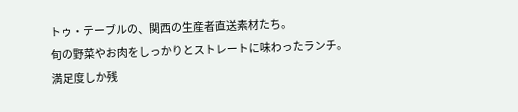トゥ・テーブルの、関西の生産者直送素材たち。
旬の野菜やお肉をしっかりとストレートに味わったランチ。
満足度しか残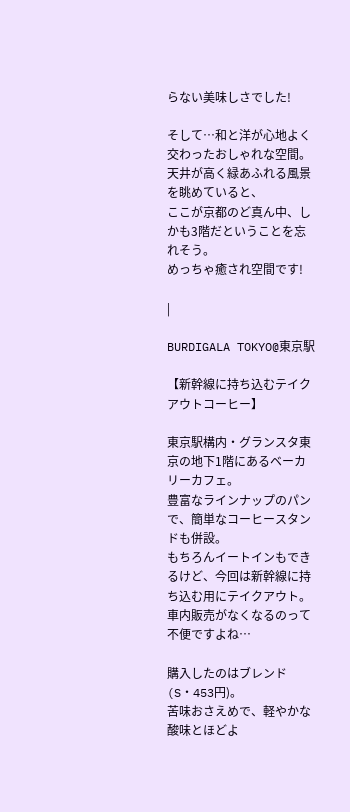らない美味しさでした!

そして…和と洋が心地よく交わったおしゃれな空間。
天井が高く緑あふれる風景を眺めていると、
ここが京都のど真ん中、しかも3階だということを忘れそう。
めっちゃ癒され空間です!

|

BURDIGALA TOKYO@東京駅

【新幹線に持ち込むテイクアウトコーヒー】

東京駅構内・グランスタ東京の地下1階にあるベーカリーカフェ。
豊富なラインナップのパンで、簡単なコーヒースタンドも併設。
もちろんイートインもできるけど、今回は新幹線に持ち込む用にテイクアウト。
車内販売がなくなるのって不便ですよね…

購入したのはブレンド(S・453円)。
苦味おさえめで、軽やかな酸味とほどよ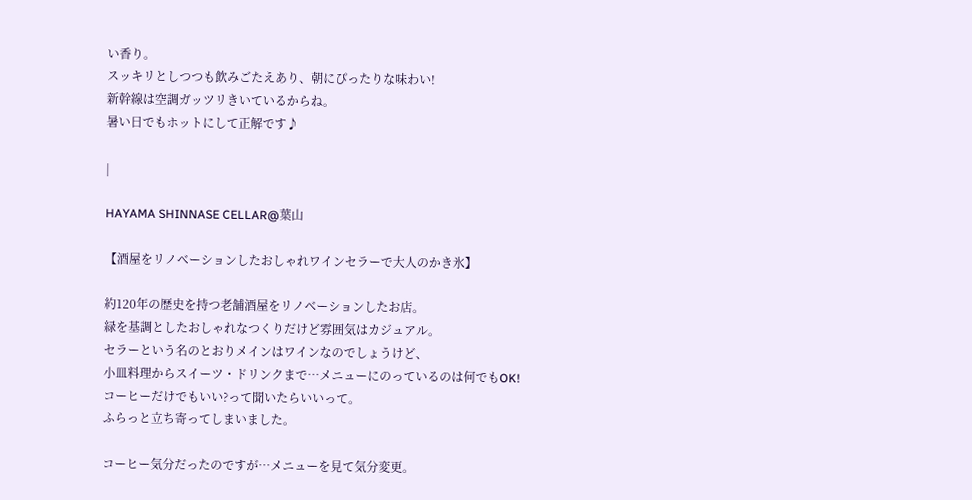い香り。
スッキリとしつつも飲みごたえあり、朝にぴったりな味わい!
新幹線は空調ガッツリきいているからね。
暑い日でもホットにして正解です♪

|

HAYAMA SHINNASE CELLAR@葉山

【酒屋をリノベーションしたおしゃれワインセラーで大人のかき氷】

約120年の歴史を持つ老舗酒屋をリノベーションしたお店。
緑を基調としたおしゃれなつくりだけど雰囲気はカジュアル。
セラーという名のとおりメインはワインなのでしょうけど、
小皿料理からスイーツ・ドリンクまで…メニューにのっているのは何でもOK!
コーヒーだけでもいい?って聞いたらいいって。
ふらっと立ち寄ってしまいました。

コーヒー気分だったのですが…メニューを見て気分変更。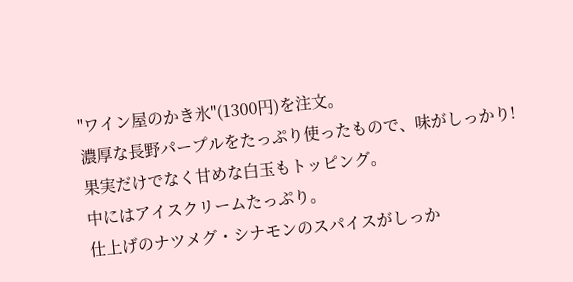"ワイン屋のかき氷"(1300円)を注文。
濃厚な長野パープルをたっぷり使ったもので、味がしっかり!
果実だけでなく甘めな白玉もトッピング。
中にはアイスクリームたっぷり。
仕上げのナツメグ・シナモンのスパイスがしっか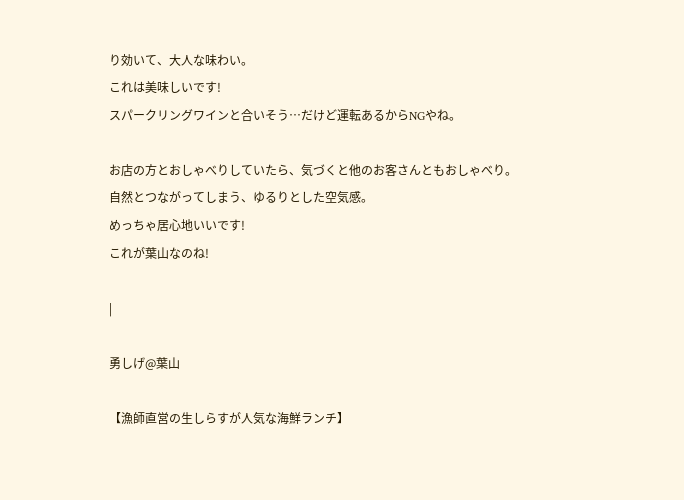り効いて、大人な味わい。
これは美味しいです!
スパークリングワインと合いそう…だけど運転あるからNGやね。

お店の方とおしゃべりしていたら、気づくと他のお客さんともおしゃべり。
自然とつながってしまう、ゆるりとした空気感。
めっちゃ居心地いいです!
これが葉山なのね!

|

勇しげ@葉山

【漁師直営の生しらすが人気な海鮮ランチ】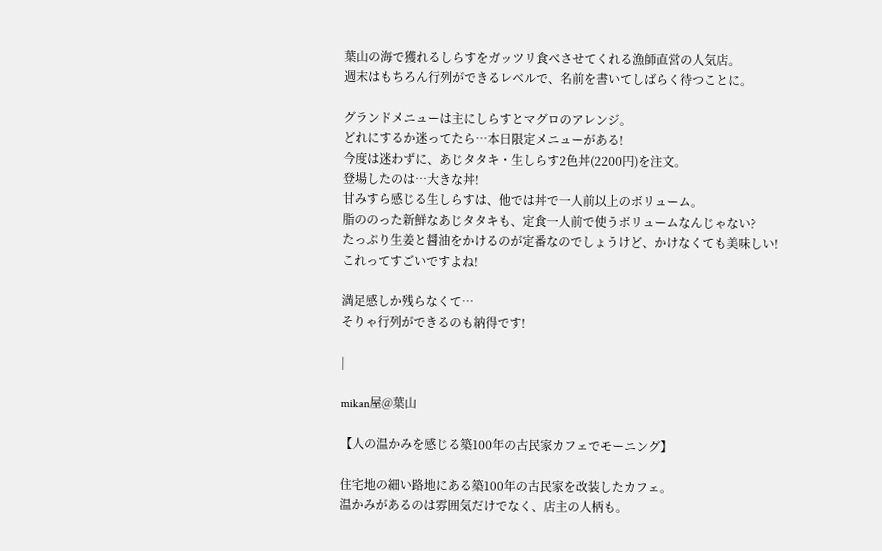葉山の海で獲れるしらすをガッツリ食べさせてくれる漁師直営の人気店。
週末はもちろん行列ができるレベルで、名前を書いてしばらく待つことに。

グランドメニューは主にしらすとマグロのアレンジ。
どれにするか迷ってたら…本日限定メニューがある!
今度は迷わずに、あじタタキ・生しらす2色丼(2200円)を注文。
登場したのは…大きな丼!
甘みすら感じる生しらすは、他では丼で一人前以上のボリューム。
脂ののった新鮮なあじタタキも、定食一人前で使うボリュームなんじゃない?
たっぷり生姜と醤油をかけるのが定番なのでしょうけど、かけなくても美味しい!
これってすごいですよね!

満足感しか残らなくて…
そりゃ行列ができるのも納得です!

|

mikan屋@葉山

【人の温かみを感じる築100年の古民家カフェでモーニング】

住宅地の細い路地にある築100年の古民家を改装したカフェ。
温かみがあるのは雰囲気だけでなく、店主の人柄も。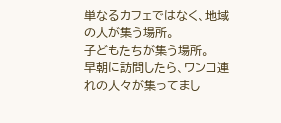単なるカフェではなく、地域の人が集う場所。
子どもたちが集う場所。
早朝に訪問したら、ワンコ連れの人々が集ってまし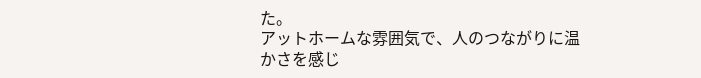た。
アットホームな雰囲気で、人のつながりに温かさを感じ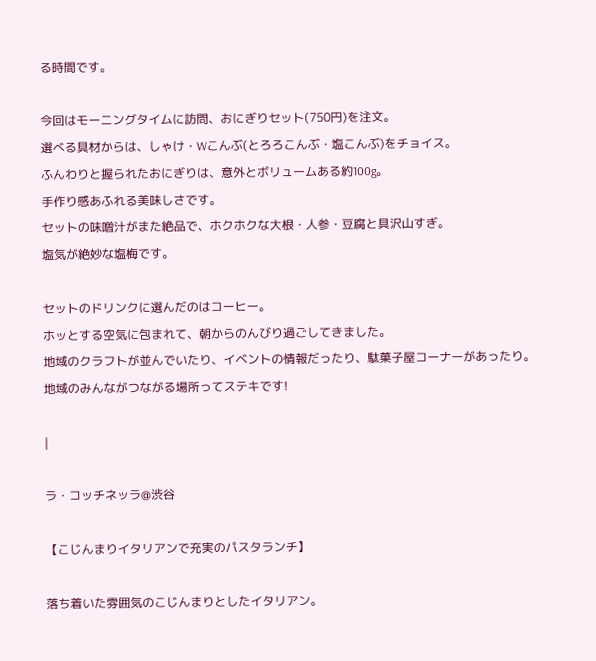る時間です。

今回はモーニングタイムに訪問、おにぎりセット(750円)を注文。
選べる具材からは、しゃけ・Wこんぶ(とろろこんぶ・塩こんぶ)をチョイス。
ふんわりと握られたおにぎりは、意外とボリュームある約100g。
手作り感あふれる美味しさです。
セットの味噌汁がまた絶品で、ホクホクな大根・人参・豆腐と具沢山すぎ。
塩気が絶妙な塩梅です。

セットのドリンクに選んだのはコーヒー。
ホッとする空気に包まれて、朝からのんびり過ごしてきました。
地域のクラフトが並んでいたり、イベントの情報だったり、駄菓子屋コーナーがあったり。
地域のみんながつながる場所ってステキです!

|

ラ・コッチネッラ@渋谷

【こじんまりイタリアンで充実のパスタランチ】

落ち着いた雰囲気のこじんまりとしたイタリアン。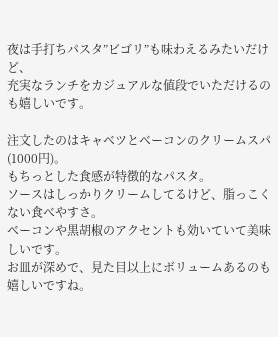夜は手打ちパスタ”ビゴリ”も味わえるみたいだけど、
充実なランチをカジュアルな値段でいただけるのも嬉しいです。

注文したのはキャベツとベーコンのクリームスパ(1000円)。
もちっとした食感が特徴的なパスタ。
ソースはしっかりクリームしてるけど、脂っこくない食べやすさ。
ベーコンや黒胡椒のアクセントも効いていて美味しいです。
お皿が深めで、見た目以上にボリュームあるのも嬉しいですね。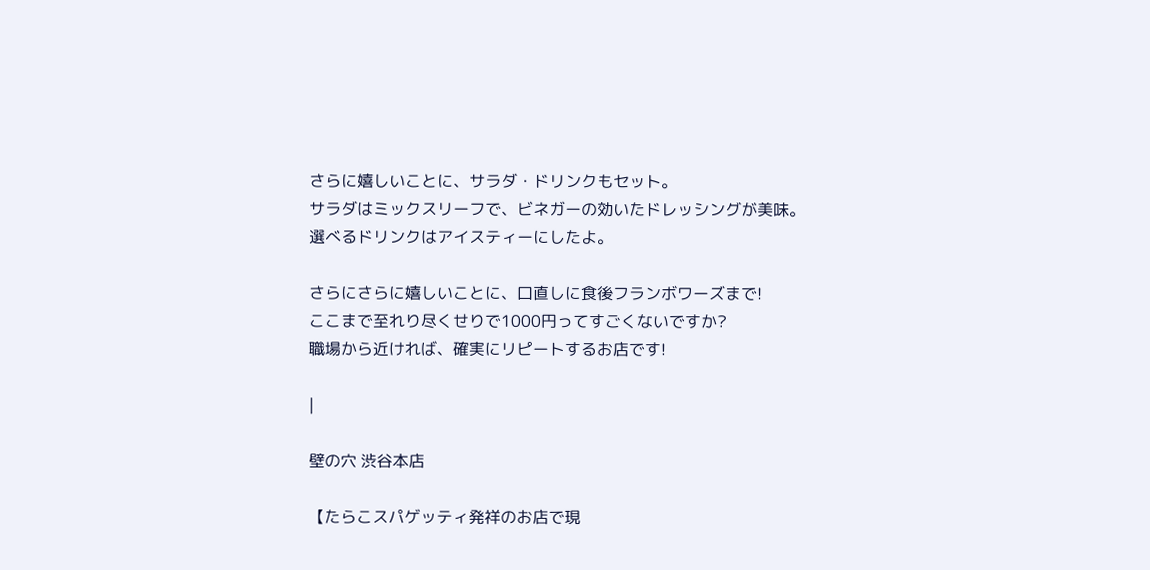さらに嬉しいことに、サラダ・ドリンクもセット。
サラダはミックスリーフで、ビネガーの効いたドレッシングが美味。
選べるドリンクはアイスティーにしたよ。

さらにさらに嬉しいことに、口直しに食後フランボワーズまで!
ここまで至れり尽くせりで1000円ってすごくないですか?
職場から近ければ、確実にリピートするお店です!

|

壁の穴 渋谷本店

【たらこスパゲッティ発祥のお店で現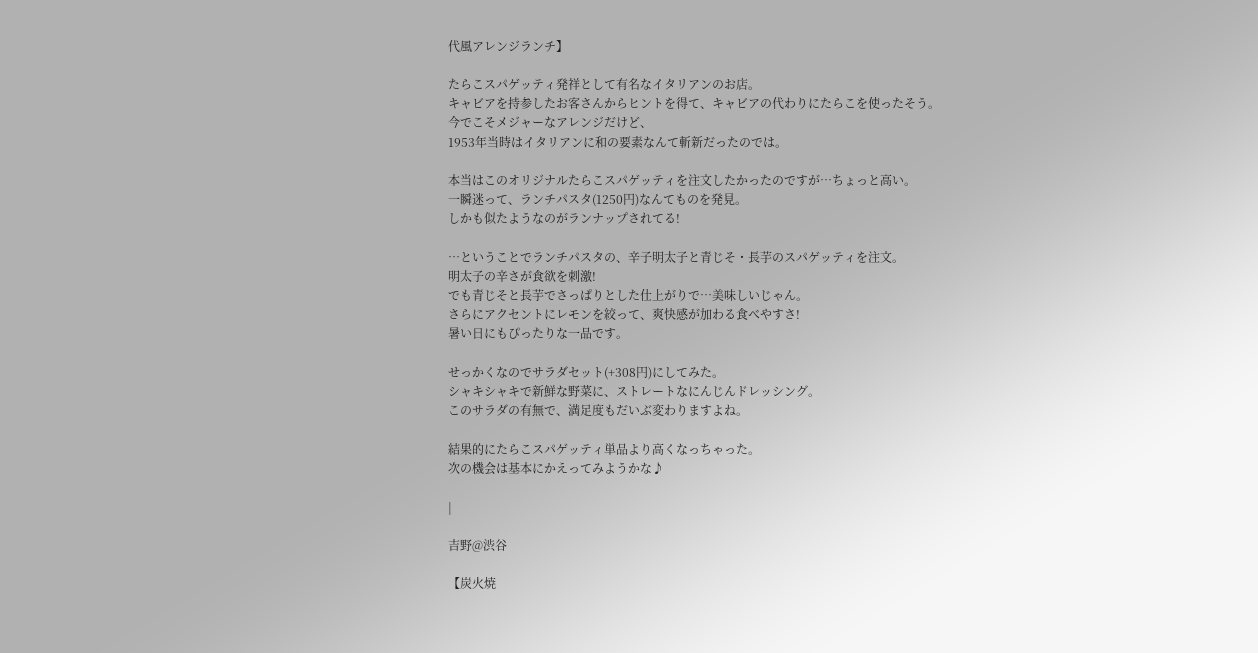代風アレンジランチ】

たらこスパゲッティ発祥として有名なイタリアンのお店。
キャビアを持参したお客さんからヒントを得て、キャビアの代わりにたらこを使ったそう。
今でこそメジャーなアレンジだけど、
1953年当時はイタリアンに和の要素なんて斬新だったのでは。

本当はこのオリジナルたらこスパゲッティを注文したかったのですが…ちょっと高い。
一瞬迷って、ランチパスタ(1250円)なんてものを発見。
しかも似たようなのがランナップされてる!

…ということでランチパスタの、辛子明太子と青じそ・長芋のスパゲッティを注文。
明太子の辛さが食欲を刺激!
でも青じそと長芋でさっぱりとした仕上がりで…美味しいじゃん。
さらにアクセントにレモンを絞って、爽快感が加わる食べやすさ!
暑い日にもぴったりな一品です。

せっかくなのでサラダセット(+308円)にしてみた。
シャキシャキで新鮮な野菜に、ストレートなにんじんドレッシング。
このサラダの有無で、満足度もだいぶ変わりますよね。

結果的にたらこスパゲッティ単品より高くなっちゃった。
次の機会は基本にかえってみようかな♪

|

吉野@渋谷

【炭火焼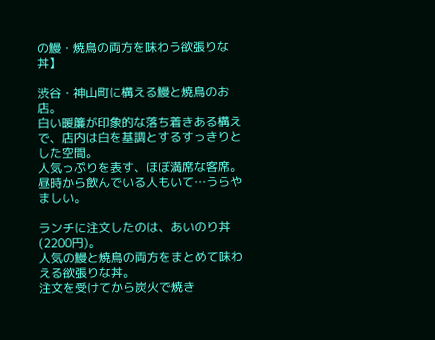の鰻・焼鳥の両方を味わう欲張りな丼】

渋谷・神山町に構える鰻と焼鳥のお店。
白い暖簾が印象的な落ち着きある構えで、店内は白を基調とするすっきりとした空間。
人気っぷりを表す、ほぼ満席な客席。
昼時から飲んでいる人もいて…うらやましい。

ランチに注文したのは、あいのり丼(2200円)。
人気の鰻と焼鳥の両方をまとめて味わえる欲張りな丼。
注文を受けてから炭火で焼き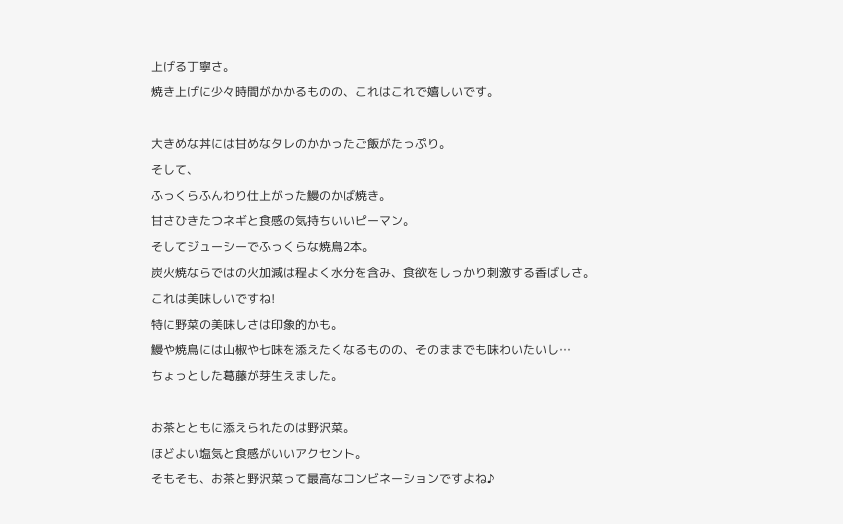上げる丁寧さ。
焼き上げに少々時間がかかるものの、これはこれで嬉しいです。

大きめな丼には甘めなタレのかかったご飯がたっぷり。
そして、
ふっくらふんわり仕上がった鰻のかば焼き。
甘さひきたつネギと食感の気持ちいいピーマン。
そしてジューシーでふっくらな焼鳥2本。
炭火焼ならではの火加減は程よく水分を含み、食欲をしっかり刺激する香ばしさ。
これは美味しいですね!
特に野菜の美味しさは印象的かも。
鰻や焼鳥には山椒や七味を添えたくなるものの、そのままでも味わいたいし…
ちょっとした葛藤が芽生えました。

お茶とともに添えられたのは野沢菜。
ほどよい塩気と食感がいいアクセント。
そもそも、お茶と野沢菜って最高なコンビネーションですよね♪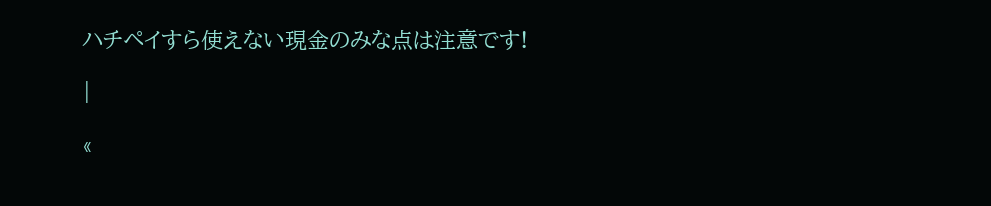ハチペイすら使えない現金のみな点は注意です!

|

«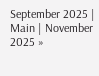September 2025 | Main | November 2025 »